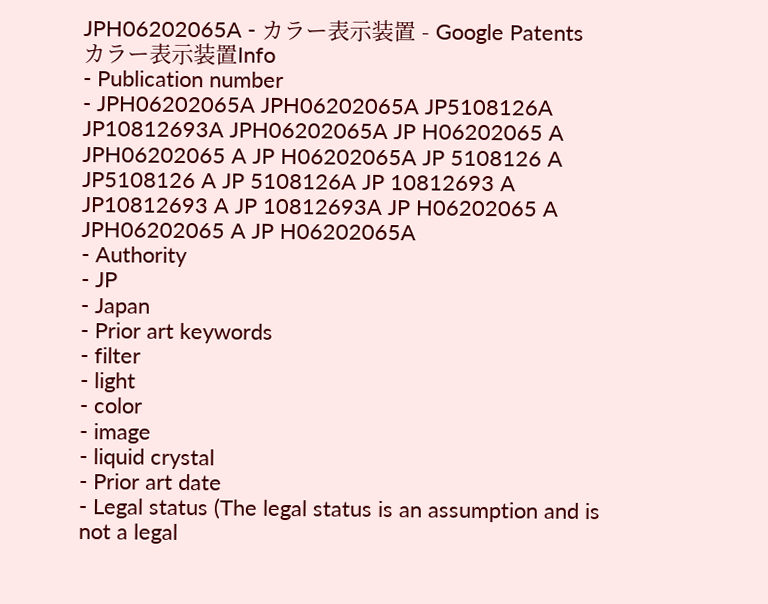JPH06202065A - カラー表示装置 - Google Patents
カラー表示装置Info
- Publication number
- JPH06202065A JPH06202065A JP5108126A JP10812693A JPH06202065A JP H06202065 A JPH06202065 A JP H06202065A JP 5108126 A JP5108126 A JP 5108126A JP 10812693 A JP10812693 A JP 10812693A JP H06202065 A JPH06202065 A JP H06202065A
- Authority
- JP
- Japan
- Prior art keywords
- filter
- light
- color
- image
- liquid crystal
- Prior art date
- Legal status (The legal status is an assumption and is not a legal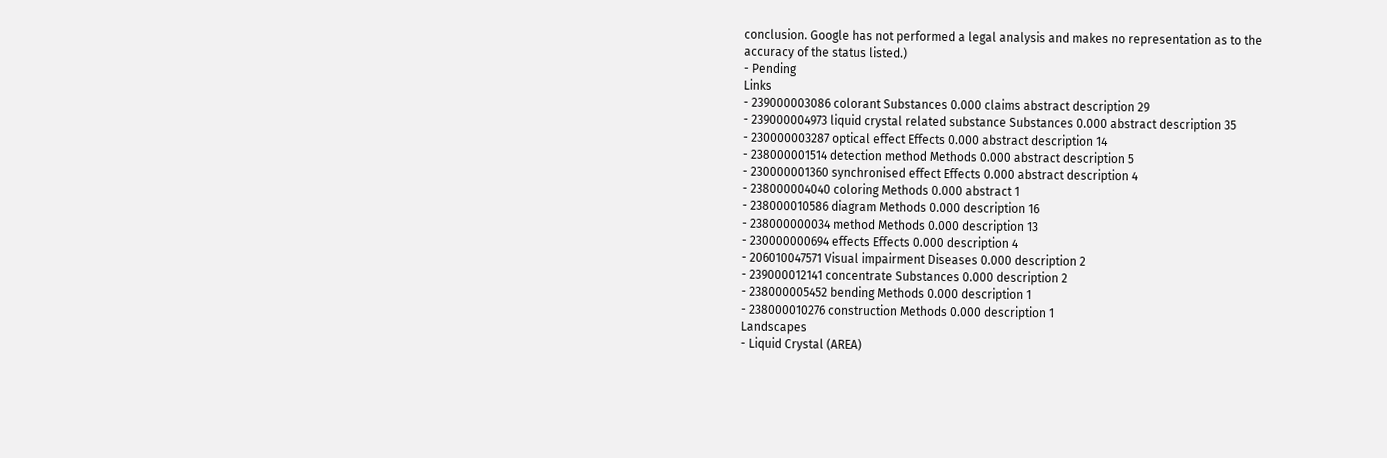conclusion. Google has not performed a legal analysis and makes no representation as to the accuracy of the status listed.)
- Pending
Links
- 239000003086 colorant Substances 0.000 claims abstract description 29
- 239000004973 liquid crystal related substance Substances 0.000 abstract description 35
- 230000003287 optical effect Effects 0.000 abstract description 14
- 238000001514 detection method Methods 0.000 abstract description 5
- 230000001360 synchronised effect Effects 0.000 abstract description 4
- 238000004040 coloring Methods 0.000 abstract 1
- 238000010586 diagram Methods 0.000 description 16
- 238000000034 method Methods 0.000 description 13
- 230000000694 effects Effects 0.000 description 4
- 206010047571 Visual impairment Diseases 0.000 description 2
- 239000012141 concentrate Substances 0.000 description 2
- 238000005452 bending Methods 0.000 description 1
- 238000010276 construction Methods 0.000 description 1
Landscapes
- Liquid Crystal (AREA)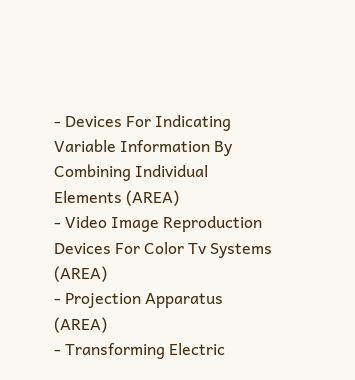- Devices For Indicating Variable Information By Combining Individual Elements (AREA)
- Video Image Reproduction Devices For Color Tv Systems (AREA)
- Projection Apparatus (AREA)
- Transforming Electric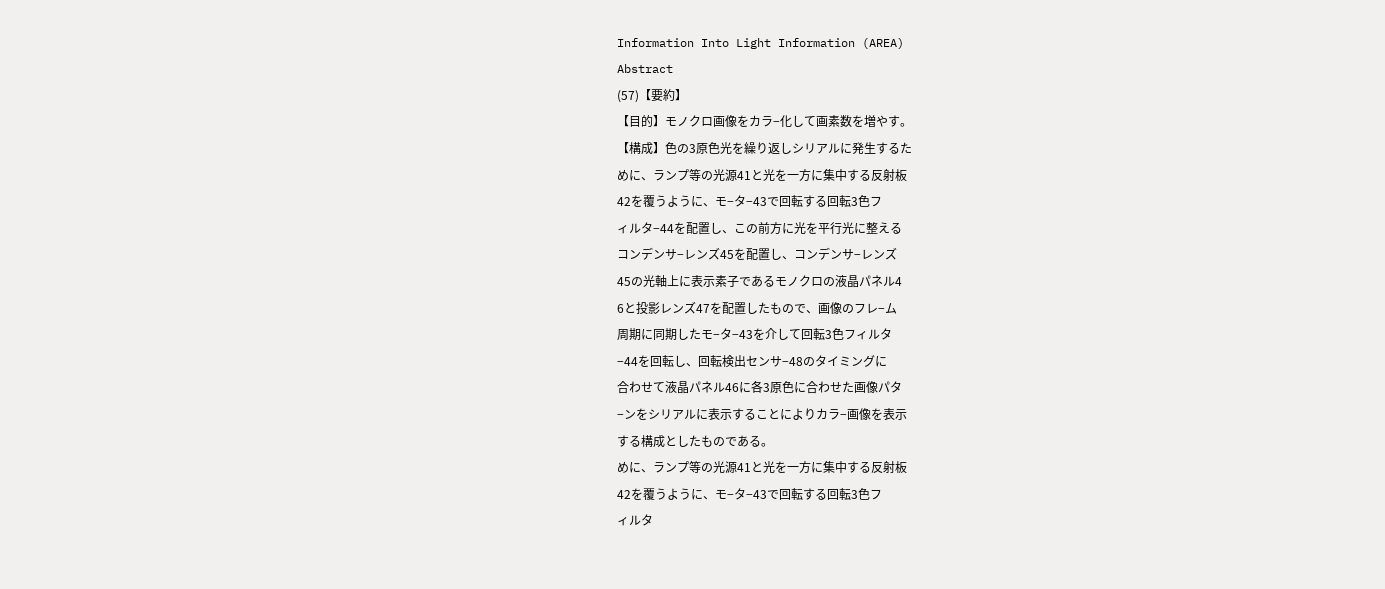Information Into Light Information (AREA)
Abstract
(57)【要約】
【目的】モノクロ画像をカラ−化して画素数を増やす。
【構成】色の3原色光を繰り返しシリアルに発生するた
めに、ランプ等の光源41と光を一方に集中する反射板
42を覆うように、モ−タ−43で回転する回転3色フ
ィルタ−44を配置し、この前方に光を平行光に整える
コンデンサ−レンズ45を配置し、コンデンサ−レンズ
45の光軸上に表示素子であるモノクロの液晶パネル4
6と投影レンズ47を配置したもので、画像のフレ−ム
周期に同期したモ−タ−43を介して回転3色フィルタ
−44を回転し、回転検出センサ−48のタイミングに
合わせて液晶パネル46に各3原色に合わせた画像パタ
−ンをシリアルに表示することによりカラ−画像を表示
する構成としたものである。
めに、ランプ等の光源41と光を一方に集中する反射板
42を覆うように、モ−タ−43で回転する回転3色フ
ィルタ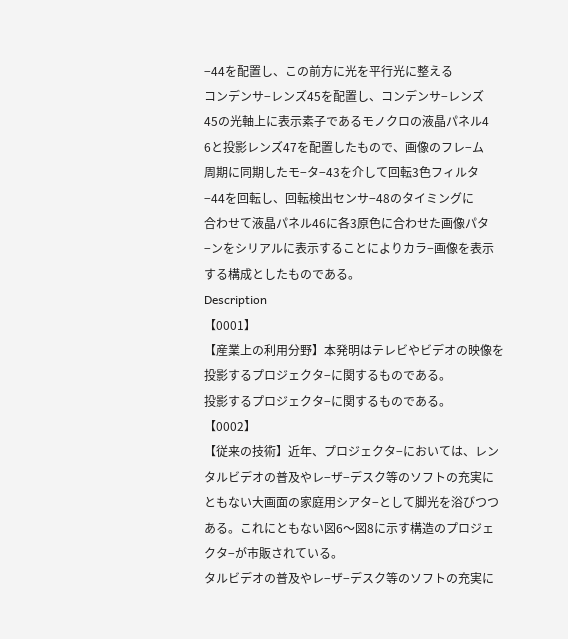−44を配置し、この前方に光を平行光に整える
コンデンサ−レンズ45を配置し、コンデンサ−レンズ
45の光軸上に表示素子であるモノクロの液晶パネル4
6と投影レンズ47を配置したもので、画像のフレ−ム
周期に同期したモ−タ−43を介して回転3色フィルタ
−44を回転し、回転検出センサ−48のタイミングに
合わせて液晶パネル46に各3原色に合わせた画像パタ
−ンをシリアルに表示することによりカラ−画像を表示
する構成としたものである。
Description
【0001】
【産業上の利用分野】本発明はテレビやビデオの映像を
投影するプロジェクタ−に関するものである。
投影するプロジェクタ−に関するものである。
【0002】
【従来の技術】近年、プロジェクタ−においては、レン
タルビデオの普及やレ−ザ−デスク等のソフトの充実に
ともない大画面の家庭用シアタ−として脚光を浴びつつ
ある。これにともない図6〜図8に示す構造のプロジェ
クタ−が市販されている。
タルビデオの普及やレ−ザ−デスク等のソフトの充実に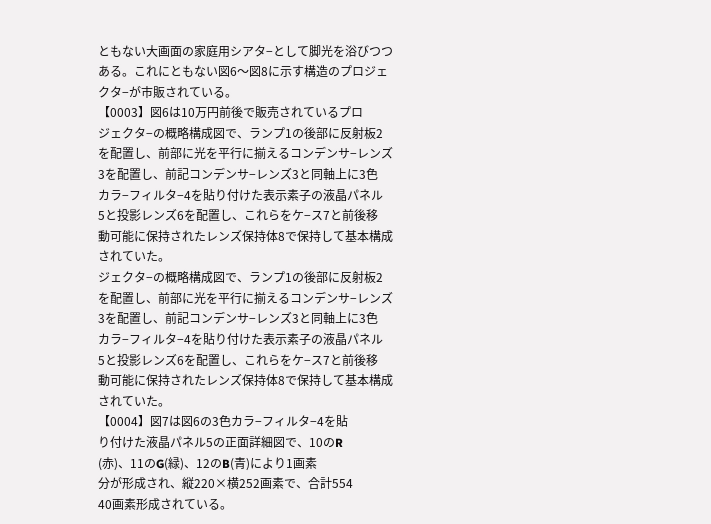ともない大画面の家庭用シアタ−として脚光を浴びつつ
ある。これにともない図6〜図8に示す構造のプロジェ
クタ−が市販されている。
【0003】図6は10万円前後で販売されているプロ
ジェクタ−の概略構成図で、ランプ1の後部に反射板2
を配置し、前部に光を平行に揃えるコンデンサ−レンズ
3を配置し、前記コンデンサ−レンズ3と同軸上に3色
カラ−フィルタ−4を貼り付けた表示素子の液晶パネル
5と投影レンズ6を配置し、これらをケ−ス7と前後移
動可能に保持されたレンズ保持体8で保持して基本構成
されていた。
ジェクタ−の概略構成図で、ランプ1の後部に反射板2
を配置し、前部に光を平行に揃えるコンデンサ−レンズ
3を配置し、前記コンデンサ−レンズ3と同軸上に3色
カラ−フィルタ−4を貼り付けた表示素子の液晶パネル
5と投影レンズ6を配置し、これらをケ−ス7と前後移
動可能に保持されたレンズ保持体8で保持して基本構成
されていた。
【0004】図7は図6の3色カラ−フィルタ−4を貼
り付けた液晶パネル5の正面詳細図で、10のR
(赤)、11のG(緑)、12のB(青)により1画素
分が形成され、縦220×横252画素で、合計554
40画素形成されている。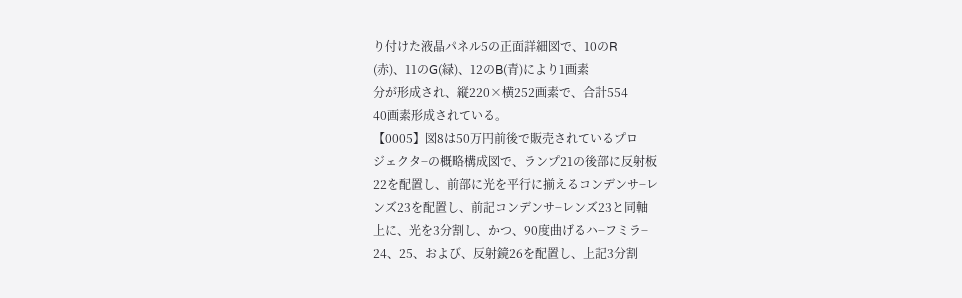り付けた液晶パネル5の正面詳細図で、10のR
(赤)、11のG(緑)、12のB(青)により1画素
分が形成され、縦220×横252画素で、合計554
40画素形成されている。
【0005】図8は50万円前後で販売されているプロ
ジェクタ−の概略構成図で、ランプ21の後部に反射板
22を配置し、前部に光を平行に揃えるコンデンサ−レ
ンズ23を配置し、前記コンデンサ−レンズ23と同軸
上に、光を3分割し、かつ、90度曲げるハ−フミラ−
24、25、および、反射鏡26を配置し、上記3分割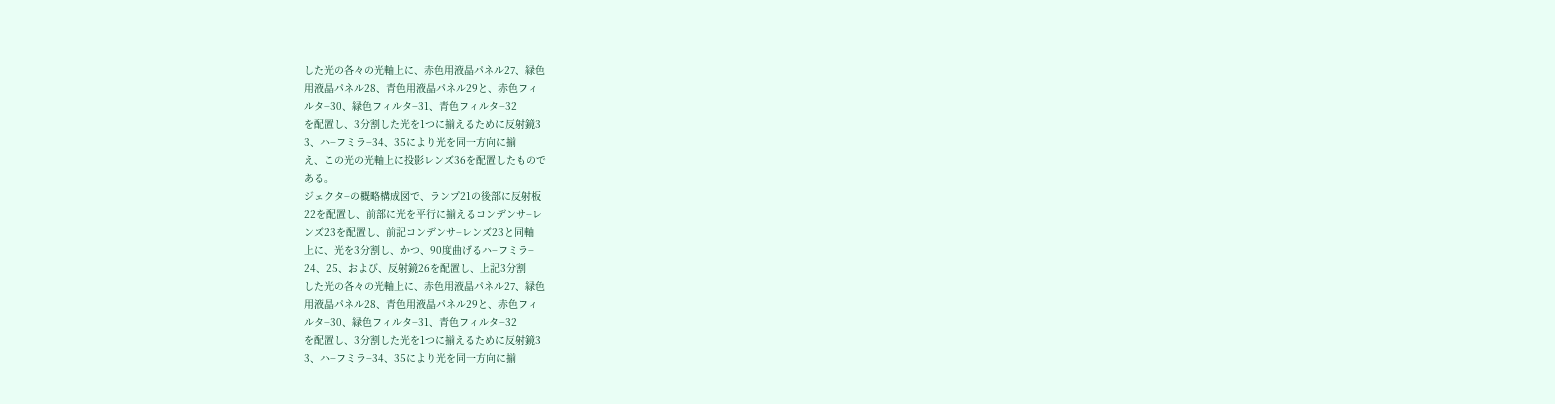した光の各々の光軸上に、赤色用液晶パネル27、緑色
用液晶パネル28、青色用液晶パネル29と、赤色フィ
ルタ−30、緑色フィルタ−31、青色フィルタ−32
を配置し、3分割した光を1つに揃えるために反射鏡3
3、ハ−フミラ−34、35により光を同一方向に揃
え、この光の光軸上に投影レンズ36を配置したもので
ある。
ジェクタ−の概略構成図で、ランプ21の後部に反射板
22を配置し、前部に光を平行に揃えるコンデンサ−レ
ンズ23を配置し、前記コンデンサ−レンズ23と同軸
上に、光を3分割し、かつ、90度曲げるハ−フミラ−
24、25、および、反射鏡26を配置し、上記3分割
した光の各々の光軸上に、赤色用液晶パネル27、緑色
用液晶パネル28、青色用液晶パネル29と、赤色フィ
ルタ−30、緑色フィルタ−31、青色フィルタ−32
を配置し、3分割した光を1つに揃えるために反射鏡3
3、ハ−フミラ−34、35により光を同一方向に揃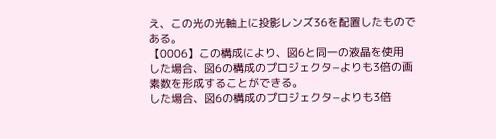え、この光の光軸上に投影レンズ36を配置したもので
ある。
【0006】この構成により、図6と同一の液晶を使用
した場合、図6の構成のプロジェクタ−よりも3倍の画
素数を形成することができる。
した場合、図6の構成のプロジェクタ−よりも3倍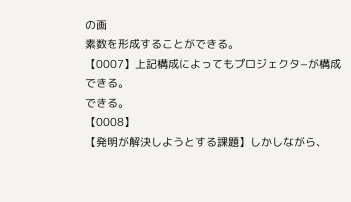の画
素数を形成することができる。
【0007】上記構成によってもプロジェクタ−が構成
できる。
できる。
【0008】
【発明が解決しようとする課題】しかしながら、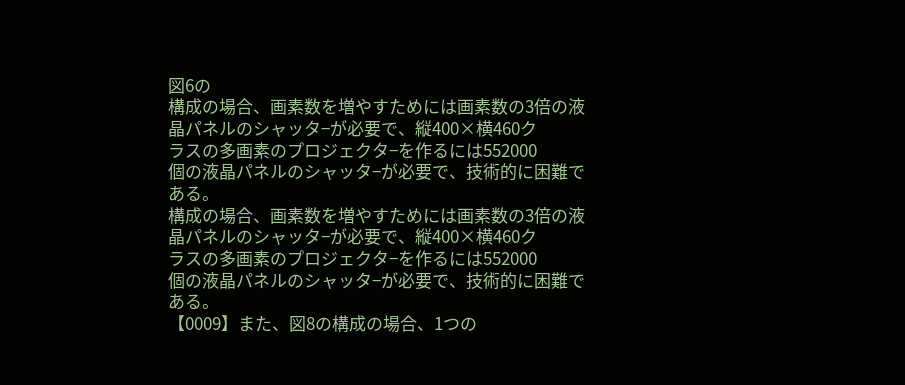図6の
構成の場合、画素数を増やすためには画素数の3倍の液
晶パネルのシャッタ−が必要で、縦400×横460ク
ラスの多画素のプロジェクタ−を作るには552000
個の液晶パネルのシャッタ−が必要で、技術的に困難で
ある。
構成の場合、画素数を増やすためには画素数の3倍の液
晶パネルのシャッタ−が必要で、縦400×横460ク
ラスの多画素のプロジェクタ−を作るには552000
個の液晶パネルのシャッタ−が必要で、技術的に困難で
ある。
【0009】また、図8の構成の場合、1つの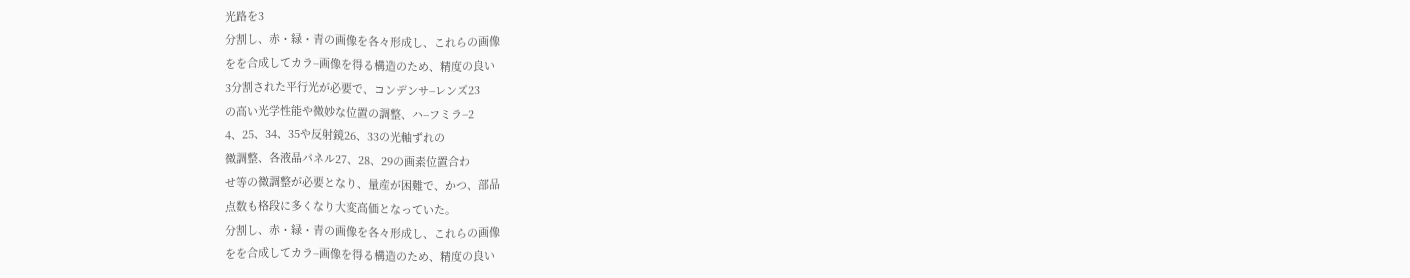光路を3
分割し、赤・緑・青の画像を各々形成し、これらの画像
をを合成してカラ−画像を得る構造のため、精度の良い
3分割された平行光が必要で、コンデンサ−レンズ23
の高い光学性能や微妙な位置の調整、ハ−フミラ−2
4、25、34、35や反射鏡26、33の光軸ずれの
微調整、各液晶パネル27、28、29の画素位置合わ
せ等の微調整が必要となり、量産が困難で、かつ、部品
点数も格段に多くなり大変高価となっていた。
分割し、赤・緑・青の画像を各々形成し、これらの画像
をを合成してカラ−画像を得る構造のため、精度の良い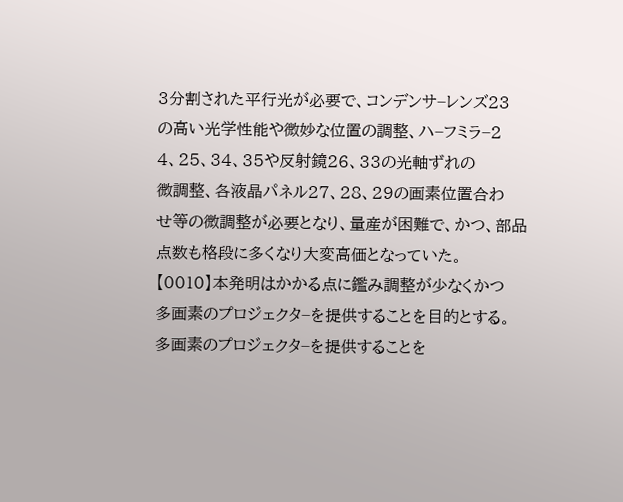3分割された平行光が必要で、コンデンサ−レンズ23
の高い光学性能や微妙な位置の調整、ハ−フミラ−2
4、25、34、35や反射鏡26、33の光軸ずれの
微調整、各液晶パネル27、28、29の画素位置合わ
せ等の微調整が必要となり、量産が困難で、かつ、部品
点数も格段に多くなり大変高価となっていた。
【0010】本発明はかかる点に鑑み調整が少なくかつ
多画素のプロジェクタ−を提供することを目的とする。
多画素のプロジェクタ−を提供することを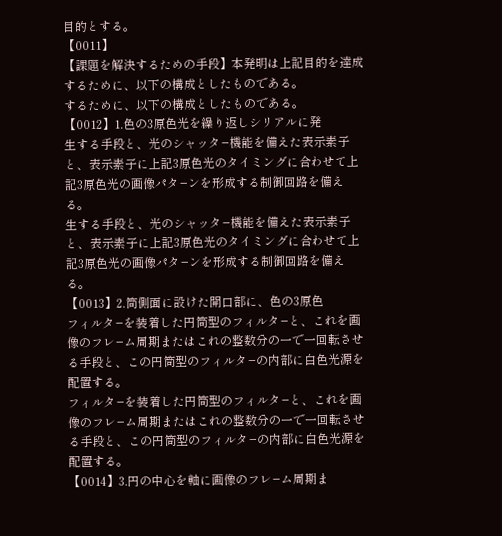目的とする。
【0011】
【課題を解決するための手段】本発明は上記目的を達成
するために、以下の構成としたものである。
するために、以下の構成としたものである。
【0012】1.色の3原色光を繰り返しシリアルに発
生する手段と、光のシャッタ−機能を備えた表示素子
と、表示素子に上記3原色光のタイミングに合わせて上
記3原色光の画像パタ−ンを形成する制御回路を備え
る。
生する手段と、光のシャッタ−機能を備えた表示素子
と、表示素子に上記3原色光のタイミングに合わせて上
記3原色光の画像パタ−ンを形成する制御回路を備え
る。
【0013】2.筒側面に設けた開口部に、色の3原色
フィルタ−を装着した円筒型のフィルタ−と、これを画
像のフレ−ム周期またはこれの整数分の一で一回転させ
る手段と、この円筒型のフィルタ−の内部に白色光源を
配置する。
フィルタ−を装着した円筒型のフィルタ−と、これを画
像のフレ−ム周期またはこれの整数分の一で一回転させ
る手段と、この円筒型のフィルタ−の内部に白色光源を
配置する。
【0014】3.円の中心を軸に画像のフレ−ム周期ま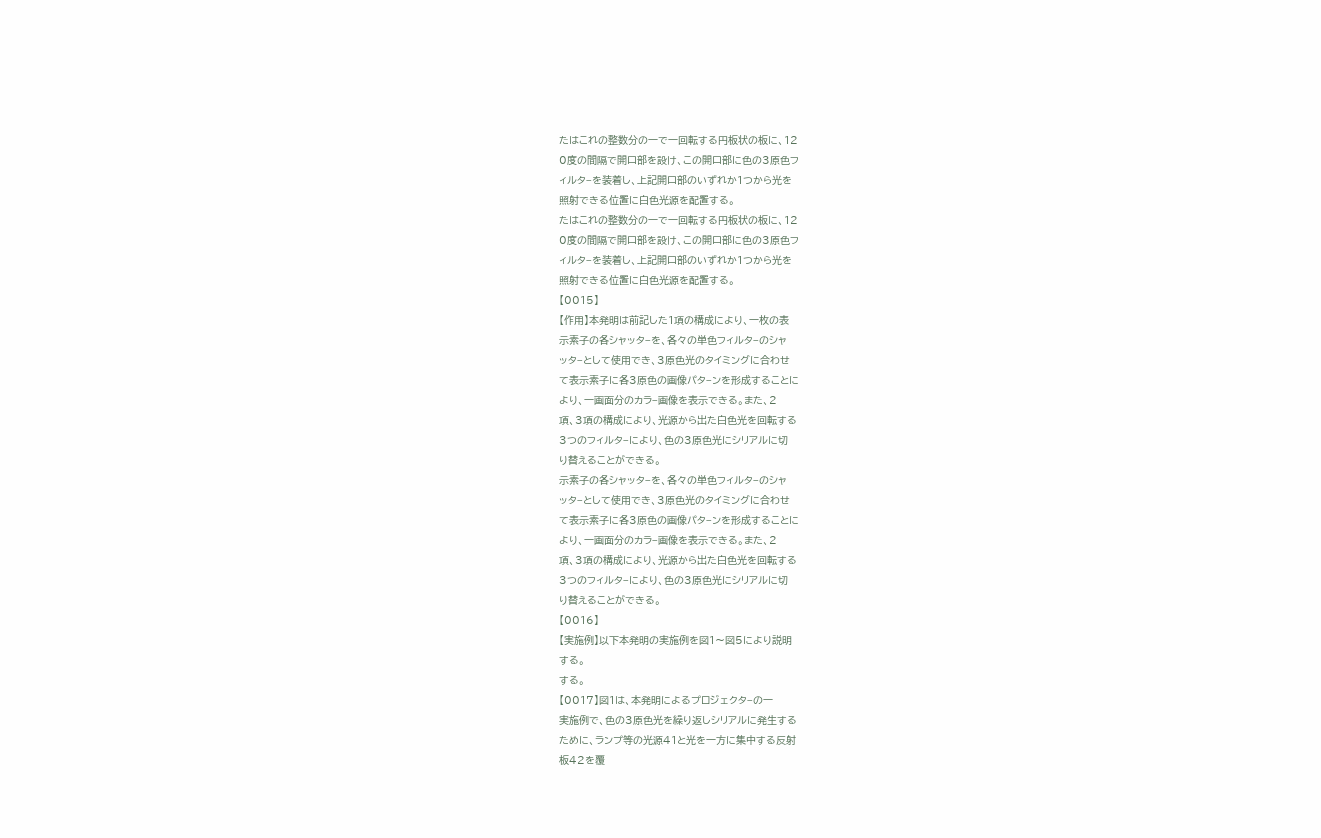たはこれの整数分の一で一回転する円板状の板に、12
0度の間隔で開口部を設け、この開口部に色の3原色フ
ィルタ−を装着し、上記開口部のいずれか1つから光を
照射できる位置に白色光源を配置する。
たはこれの整数分の一で一回転する円板状の板に、12
0度の間隔で開口部を設け、この開口部に色の3原色フ
ィルタ−を装着し、上記開口部のいずれか1つから光を
照射できる位置に白色光源を配置する。
【0015】
【作用】本発明は前記した1項の構成により、一枚の表
示素子の各シャッタ−を、各々の単色フィルタ−のシャ
ッタ−として使用でき、3原色光のタイミングに合わせ
て表示素子に各3原色の画像パタ−ンを形成することに
より、一画面分のカラ−画像を表示できる。また、2
項、3項の構成により、光源から出た白色光を回転する
3つのフィルタ−により、色の3原色光にシリアルに切
り替えることができる。
示素子の各シャッタ−を、各々の単色フィルタ−のシャ
ッタ−として使用でき、3原色光のタイミングに合わせ
て表示素子に各3原色の画像パタ−ンを形成することに
より、一画面分のカラ−画像を表示できる。また、2
項、3項の構成により、光源から出た白色光を回転する
3つのフィルタ−により、色の3原色光にシリアルに切
り替えることができる。
【0016】
【実施例】以下本発明の実施例を図1〜図5により説明
する。
する。
【0017】図1は、本発明によるプロジェクタ−の一
実施例で、色の3原色光を繰り返しシリアルに発生する
ために、ランプ等の光源41と光を一方に集中する反射
板42を覆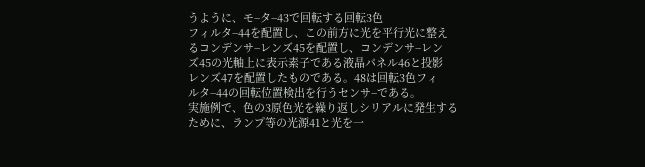うように、モ−タ−43で回転する回転3色
フィルタ−44を配置し、この前方に光を平行光に整え
るコンデンサ−レンズ45を配置し、コンデンサ−レン
ズ45の光軸上に表示素子である液晶パネル46と投影
レンズ47を配置したものである。48は回転3色フィ
ルタ−44の回転位置検出を行うセンサ−である。
実施例で、色の3原色光を繰り返しシリアルに発生する
ために、ランプ等の光源41と光を一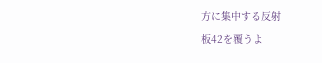方に集中する反射
板42を覆うよ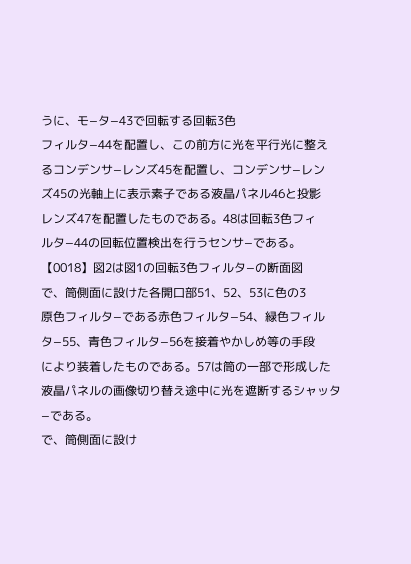うに、モ−タ−43で回転する回転3色
フィルタ−44を配置し、この前方に光を平行光に整え
るコンデンサ−レンズ45を配置し、コンデンサ−レン
ズ45の光軸上に表示素子である液晶パネル46と投影
レンズ47を配置したものである。48は回転3色フィ
ルタ−44の回転位置検出を行うセンサ−である。
【0018】図2は図1の回転3色フィルタ−の断面図
で、筒側面に設けた各開口部51、52、53に色の3
原色フィルタ−である赤色フィルタ−54、緑色フィル
タ−55、青色フィルタ−56を接着やかしめ等の手段
により装着したものである。57は筒の一部で形成した
液晶パネルの画像切り替え途中に光を遮断するシャッタ
−である。
で、筒側面に設け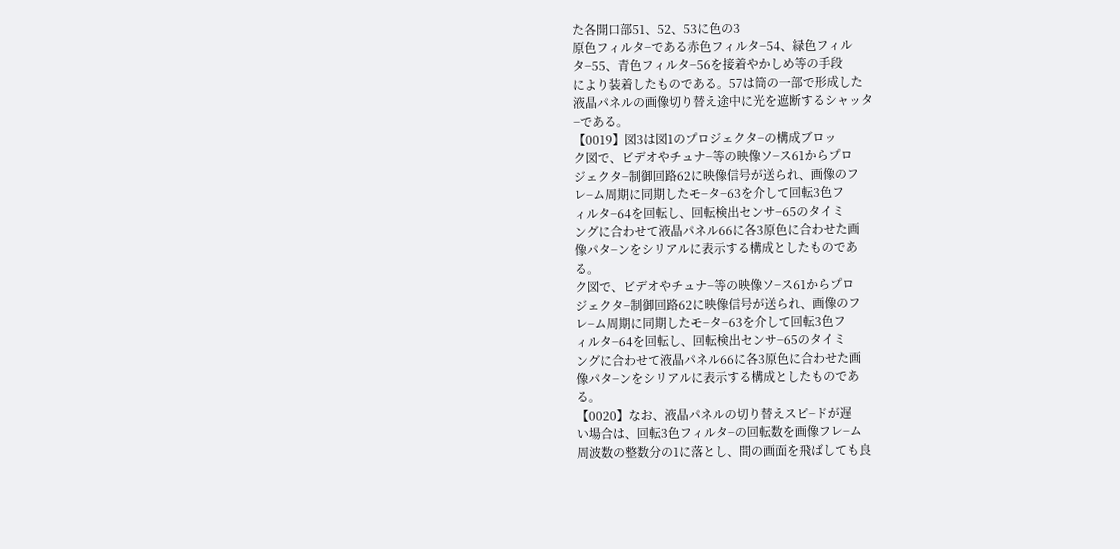た各開口部51、52、53に色の3
原色フィルタ−である赤色フィルタ−54、緑色フィル
タ−55、青色フィルタ−56を接着やかしめ等の手段
により装着したものである。57は筒の一部で形成した
液晶パネルの画像切り替え途中に光を遮断するシャッタ
−である。
【0019】図3は図1のプロジェクタ−の構成ブロッ
ク図で、ビデオやチュナ−等の映像ソ−ス61からプロ
ジェクタ−制御回路62に映像信号が送られ、画像のフ
レ−ム周期に同期したモ−タ−63を介して回転3色フ
ィルタ−64を回転し、回転検出センサ−65のタイミ
ングに合わせて液晶パネル66に各3原色に合わせた画
像パタ−ンをシリアルに表示する構成としたものであ
る。
ク図で、ビデオやチュナ−等の映像ソ−ス61からプロ
ジェクタ−制御回路62に映像信号が送られ、画像のフ
レ−ム周期に同期したモ−タ−63を介して回転3色フ
ィルタ−64を回転し、回転検出センサ−65のタイミ
ングに合わせて液晶パネル66に各3原色に合わせた画
像パタ−ンをシリアルに表示する構成としたものであ
る。
【0020】なお、液晶パネルの切り替えスピ−ドが遅
い場合は、回転3色フィルタ−の回転数を画像フレ−ム
周波数の整数分の1に落とし、間の画面を飛ばしても良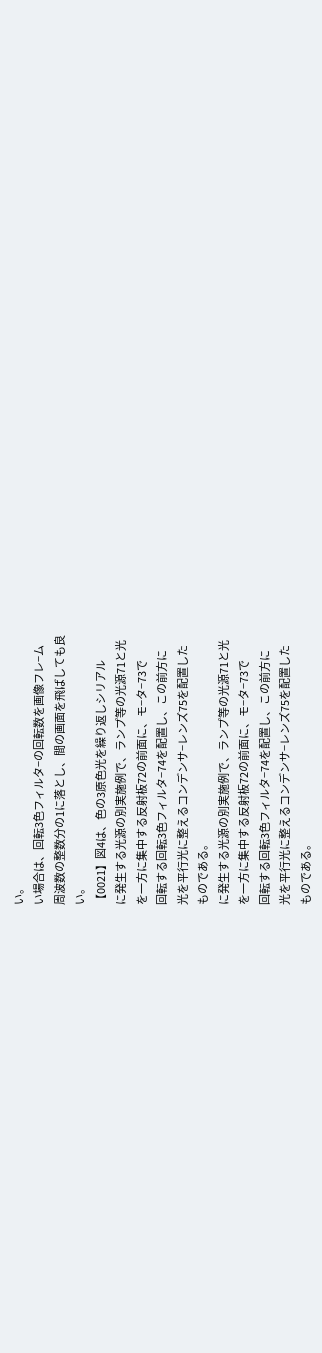い。
い場合は、回転3色フィルタ−の回転数を画像フレ−ム
周波数の整数分の1に落とし、間の画面を飛ばしても良
い。
【0021】図4は、色の3原色光を繰り返しシリアル
に発生する光源の別実施例で、ランプ等の光源71と光
を一方に集中する反射板72の前面に、モ−タ−73で
回転する回転3色フィルタ−74を配置し、この前方に
光を平行光に整えるコンデンサ−レンズ75を配置した
ものである。
に発生する光源の別実施例で、ランプ等の光源71と光
を一方に集中する反射板72の前面に、モ−タ−73で
回転する回転3色フィルタ−74を配置し、この前方に
光を平行光に整えるコンデンサ−レンズ75を配置した
ものである。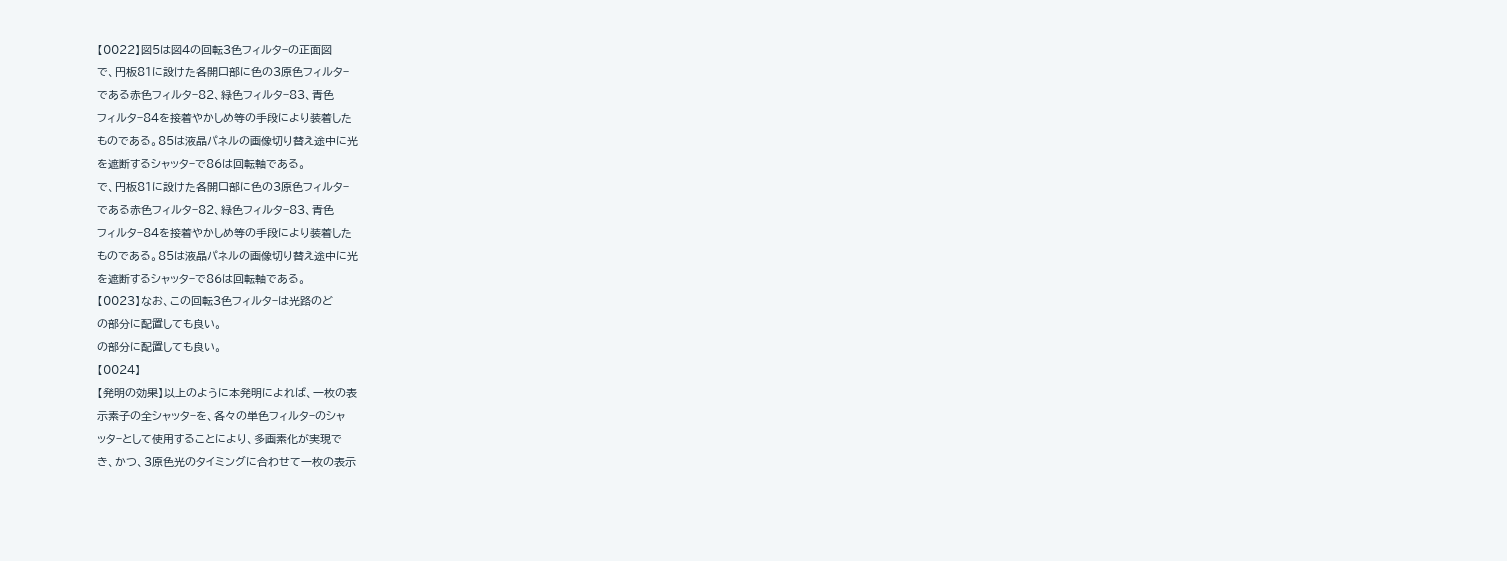【0022】図5は図4の回転3色フィルタ−の正面図
で、円板81に設けた各開口部に色の3原色フィルタ−
である赤色フィルタ−82、緑色フィルタ−83、青色
フィルタ−84を接着やかしめ等の手段により装着した
ものである。85は液晶パネルの画像切り替え途中に光
を遮断するシャッタ−で86は回転軸である。
で、円板81に設けた各開口部に色の3原色フィルタ−
である赤色フィルタ−82、緑色フィルタ−83、青色
フィルタ−84を接着やかしめ等の手段により装着した
ものである。85は液晶パネルの画像切り替え途中に光
を遮断するシャッタ−で86は回転軸である。
【0023】なお、この回転3色フィルタ−は光路のど
の部分に配置しても良い。
の部分に配置しても良い。
【0024】
【発明の効果】以上のように本発明によれば、一枚の表
示素子の全シャッタ−を、各々の単色フィルタ−のシャ
ッタ−として使用することにより、多画素化が実現で
き、かつ、3原色光のタイミングに合わせて一枚の表示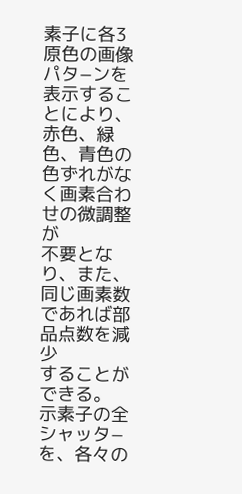素子に各3原色の画像パタ−ンを表示することにより、
赤色、緑色、青色の色ずれがなく画素合わせの微調整が
不要となり、また、同じ画素数であれば部品点数を減少
することができる。
示素子の全シャッタ−を、各々の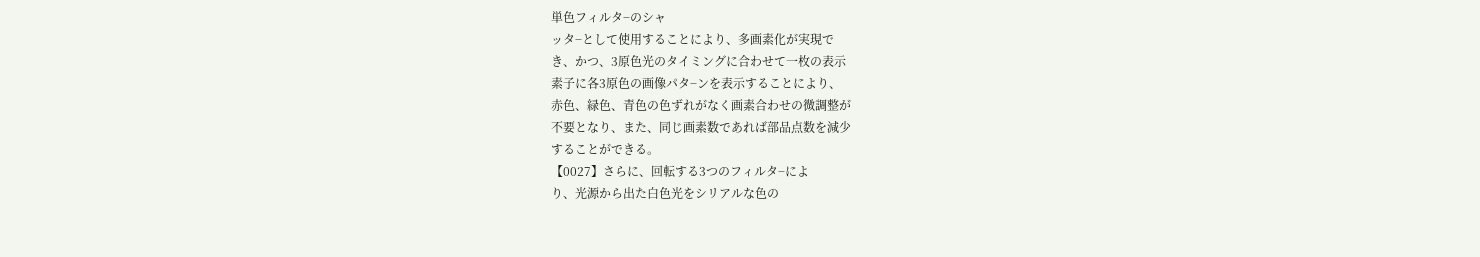単色フィルタ−のシャ
ッタ−として使用することにより、多画素化が実現で
き、かつ、3原色光のタイミングに合わせて一枚の表示
素子に各3原色の画像パタ−ンを表示することにより、
赤色、緑色、青色の色ずれがなく画素合わせの微調整が
不要となり、また、同じ画素数であれば部品点数を減少
することができる。
【0027】さらに、回転する3つのフィルタ−によ
り、光源から出た白色光をシリアルな色の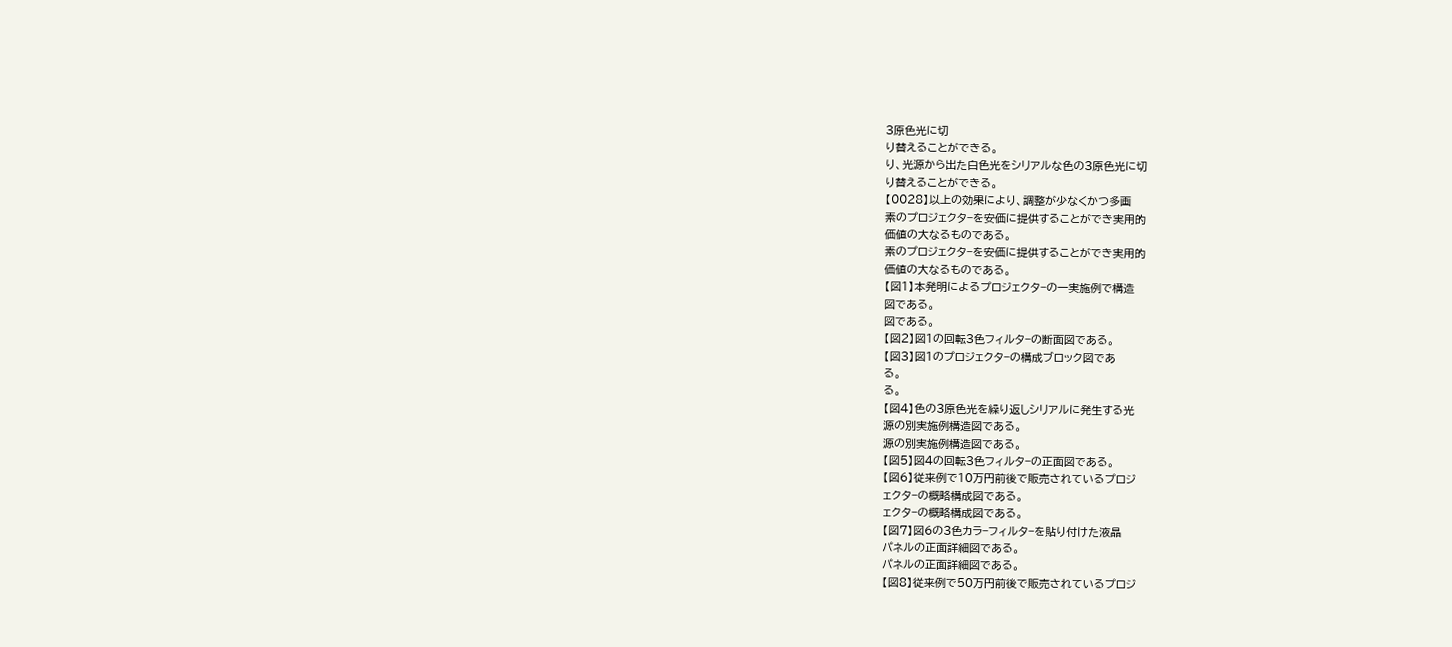3原色光に切
り替えることができる。
り、光源から出た白色光をシリアルな色の3原色光に切
り替えることができる。
【0028】以上の効果により、調整が少なくかつ多画
素のプロジェクタ−を安価に提供することができ実用的
価値の大なるものである。
素のプロジェクタ−を安価に提供することができ実用的
価値の大なるものである。
【図1】本発明によるプロジェクタ−の一実施例で構造
図である。
図である。
【図2】図1の回転3色フィルタ−の断面図である。
【図3】図1のプロジェクタ−の構成ブロック図であ
る。
る。
【図4】色の3原色光を繰り返しシリアルに発生する光
源の別実施例構造図である。
源の別実施例構造図である。
【図5】図4の回転3色フィルタ−の正面図である。
【図6】従来例で10万円前後で販売されているプロジ
ェクタ−の概略構成図である。
ェクタ−の概略構成図である。
【図7】図6の3色カラ−フィルタ−を貼り付けた液晶
パネルの正面詳細図である。
パネルの正面詳細図である。
【図8】従来例で50万円前後で販売されているプロジ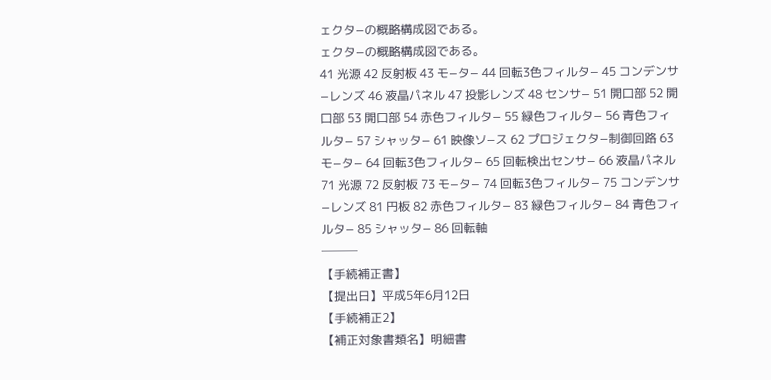ェクタ−の概略構成図である。
ェクタ−の概略構成図である。
41 光源 42 反射板 43 モ−タ− 44 回転3色フィルタ− 45 コンデンサ−レンズ 46 液晶パネル 47 投影レンズ 48 センサ− 51 開口部 52 開口部 53 開口部 54 赤色フィルタ− 55 緑色フィルタ− 56 青色フィルタ− 57 シャッタ− 61 映像ソ−ス 62 プロジェクタ−制御回路 63 モ−タ− 64 回転3色フィルタ− 65 回転検出センサ− 66 液晶パネル 71 光源 72 反射板 73 モ−タ− 74 回転3色フィルタ− 75 コンデンサ−レンズ 81 円板 82 赤色フィルタ− 83 緑色フィルタ− 84 青色フィルタ− 85 シャッタ− 86 回転軸
───
【手続補正書】
【提出日】平成5年6月12日
【手続補正2】
【補正対象書類名】明細書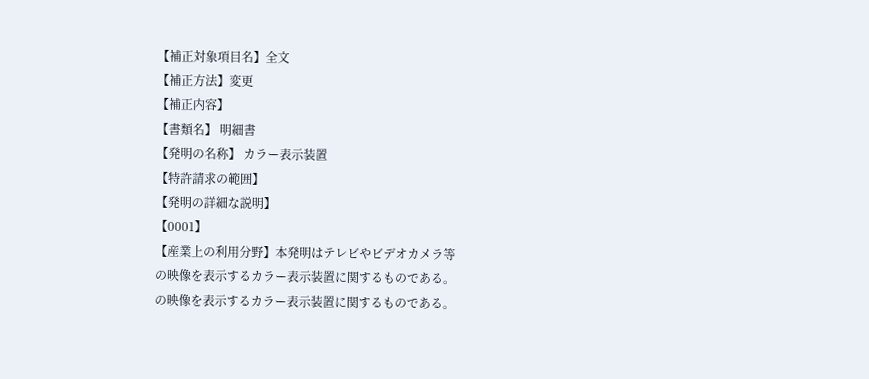【補正対象項目名】全文
【補正方法】変更
【補正内容】
【書類名】 明細書
【発明の名称】 カラー表示装置
【特許請求の範囲】
【発明の詳細な説明】
【0001】
【産業上の利用分野】本発明はテレビやビデオカメラ等
の映像を表示するカラー表示装置に関するものである。
の映像を表示するカラー表示装置に関するものである。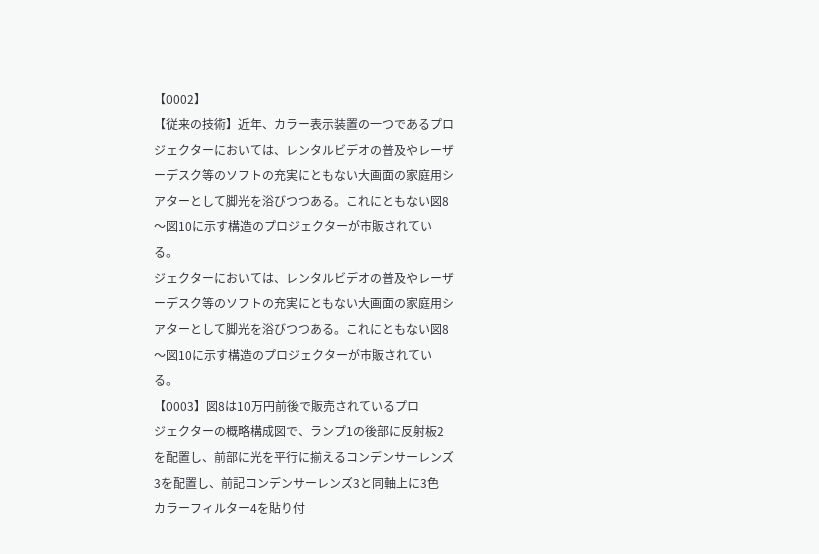【0002】
【従来の技術】近年、カラー表示装置の一つであるプロ
ジェクターにおいては、レンタルビデオの普及やレーザ
ーデスク等のソフトの充実にともない大画面の家庭用シ
アターとして脚光を浴びつつある。これにともない図8
〜図10に示す構造のプロジェクターが市販されてい
る。
ジェクターにおいては、レンタルビデオの普及やレーザ
ーデスク等のソフトの充実にともない大画面の家庭用シ
アターとして脚光を浴びつつある。これにともない図8
〜図10に示す構造のプロジェクターが市販されてい
る。
【0003】図8は10万円前後で販売されているプロ
ジェクターの概略構成図で、ランプ1の後部に反射板2
を配置し、前部に光を平行に揃えるコンデンサーレンズ
3を配置し、前記コンデンサーレンズ3と同軸上に3色
カラーフィルター4を貼り付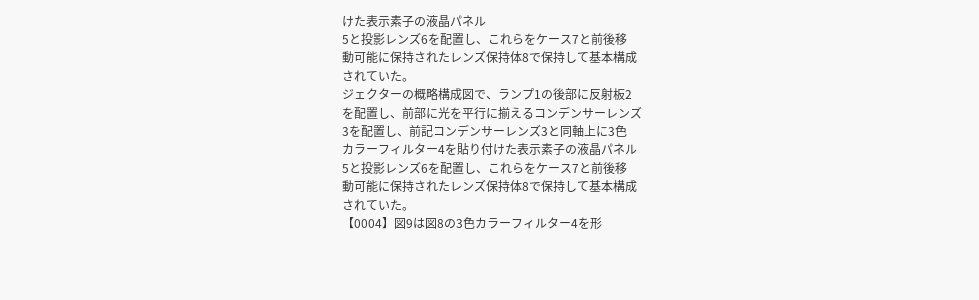けた表示素子の液晶パネル
5と投影レンズ6を配置し、これらをケース7と前後移
動可能に保持されたレンズ保持体8で保持して基本構成
されていた。
ジェクターの概略構成図で、ランプ1の後部に反射板2
を配置し、前部に光を平行に揃えるコンデンサーレンズ
3を配置し、前記コンデンサーレンズ3と同軸上に3色
カラーフィルター4を貼り付けた表示素子の液晶パネル
5と投影レンズ6を配置し、これらをケース7と前後移
動可能に保持されたレンズ保持体8で保持して基本構成
されていた。
【0004】図9は図8の3色カラーフィルター4を形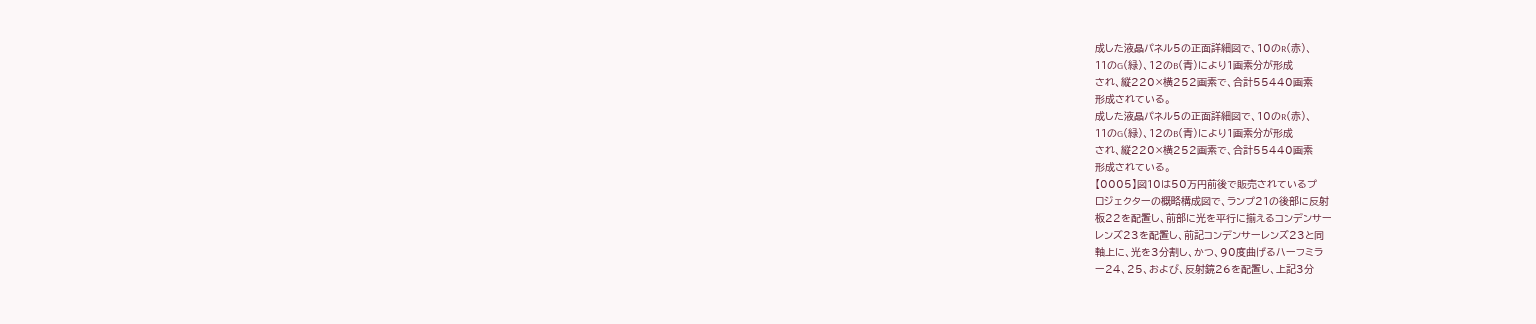成した液晶パネル5の正面詳細図で、10のR(赤)、
11のG(緑)、12のB(青)により1画素分が形成
され、縦220×横252画素で、合計55440画素
形成されている。
成した液晶パネル5の正面詳細図で、10のR(赤)、
11のG(緑)、12のB(青)により1画素分が形成
され、縦220×横252画素で、合計55440画素
形成されている。
【0005】図10は50万円前後で販売されているプ
ロジェクターの概略構成図で、ランプ21の後部に反射
板22を配置し、前部に光を平行に揃えるコンデンサー
レンズ23を配置し、前記コンデンサーレンズ23と同
軸上に、光を3分割し、かつ、90度曲げるハーフミラ
ー24、25、および、反射鏡26を配置し、上記3分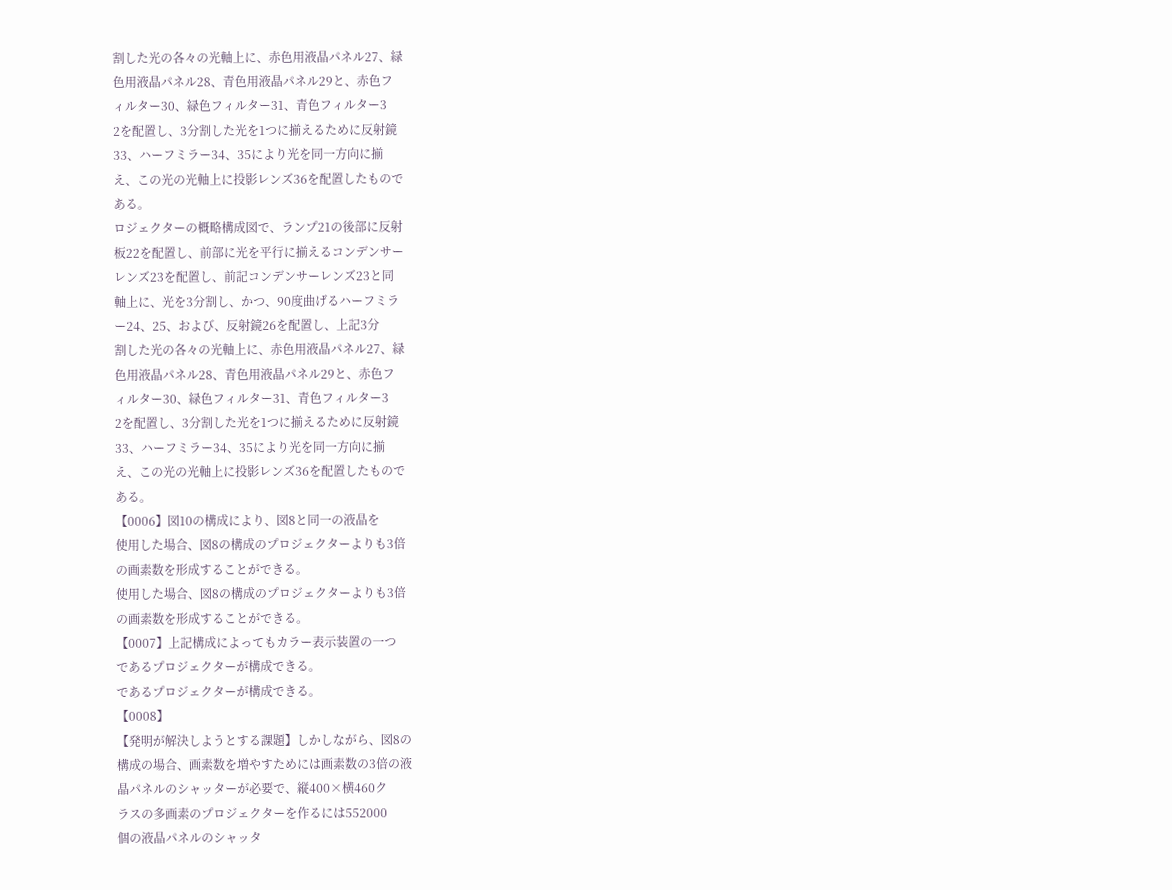割した光の各々の光軸上に、赤色用液晶パネル27、緑
色用液晶パネル28、青色用液晶パネル29と、赤色フ
ィルター30、緑色フィルター31、青色フィルター3
2を配置し、3分割した光を1つに揃えるために反射鏡
33、ハーフミラー34、35により光を同一方向に揃
え、この光の光軸上に投影レンズ36を配置したもので
ある。
ロジェクターの概略構成図で、ランプ21の後部に反射
板22を配置し、前部に光を平行に揃えるコンデンサー
レンズ23を配置し、前記コンデンサーレンズ23と同
軸上に、光を3分割し、かつ、90度曲げるハーフミラ
ー24、25、および、反射鏡26を配置し、上記3分
割した光の各々の光軸上に、赤色用液晶パネル27、緑
色用液晶パネル28、青色用液晶パネル29と、赤色フ
ィルター30、緑色フィルター31、青色フィルター3
2を配置し、3分割した光を1つに揃えるために反射鏡
33、ハーフミラー34、35により光を同一方向に揃
え、この光の光軸上に投影レンズ36を配置したもので
ある。
【0006】図10の構成により、図8と同一の液晶を
使用した場合、図8の構成のプロジェクターよりも3倍
の画素数を形成することができる。
使用した場合、図8の構成のプロジェクターよりも3倍
の画素数を形成することができる。
【0007】上記構成によってもカラー表示装置の一つ
であるプロジェクターが構成できる。
であるプロジェクターが構成できる。
【0008】
【発明が解決しようとする課題】しかしながら、図8の
構成の場合、画素数を増やすためには画素数の3倍の液
晶パネルのシャッターが必要で、縦400×横460ク
ラスの多画素のプロジェクターを作るには552000
個の液晶パネルのシャッタ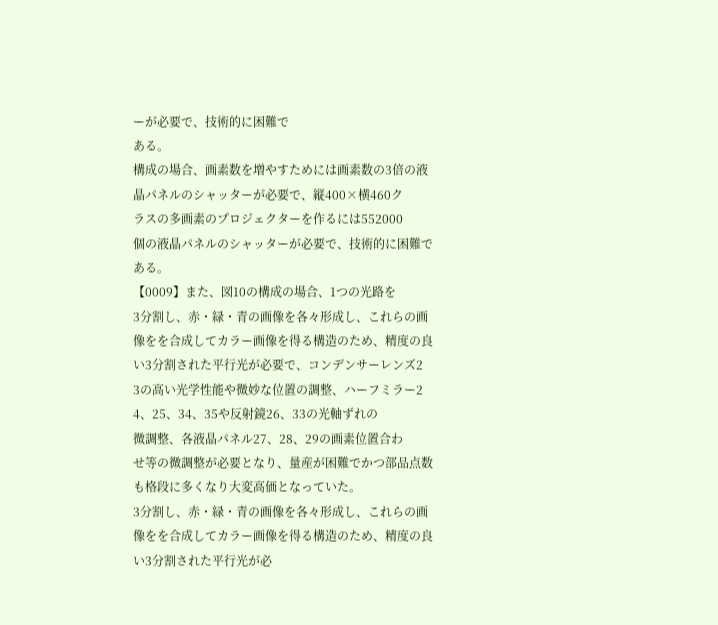ーが必要で、技術的に困難で
ある。
構成の場合、画素数を増やすためには画素数の3倍の液
晶パネルのシャッターが必要で、縦400×横460ク
ラスの多画素のプロジェクターを作るには552000
個の液晶パネルのシャッターが必要で、技術的に困難で
ある。
【0009】また、図10の構成の場合、1つの光路を
3分割し、赤・緑・青の画像を各々形成し、これらの画
像をを合成してカラー画像を得る構造のため、精度の良
い3分割された平行光が必要で、コンデンサーレンズ2
3の高い光学性能や微妙な位置の調整、ハーフミラー2
4、25、34、35や反射鏡26、33の光軸ずれの
微調整、各液晶パネル27、28、29の画素位置合わ
せ等の微調整が必要となり、量産が困難でかつ部品点数
も格段に多くなり大変高価となっていた。
3分割し、赤・緑・青の画像を各々形成し、これらの画
像をを合成してカラー画像を得る構造のため、精度の良
い3分割された平行光が必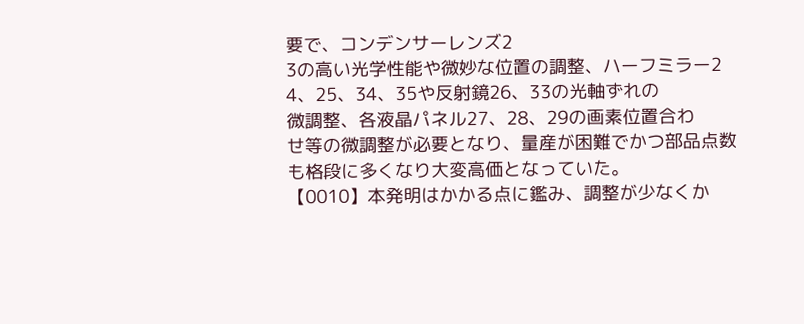要で、コンデンサーレンズ2
3の高い光学性能や微妙な位置の調整、ハーフミラー2
4、25、34、35や反射鏡26、33の光軸ずれの
微調整、各液晶パネル27、28、29の画素位置合わ
せ等の微調整が必要となり、量産が困難でかつ部品点数
も格段に多くなり大変高価となっていた。
【0010】本発明はかかる点に鑑み、調整が少なくか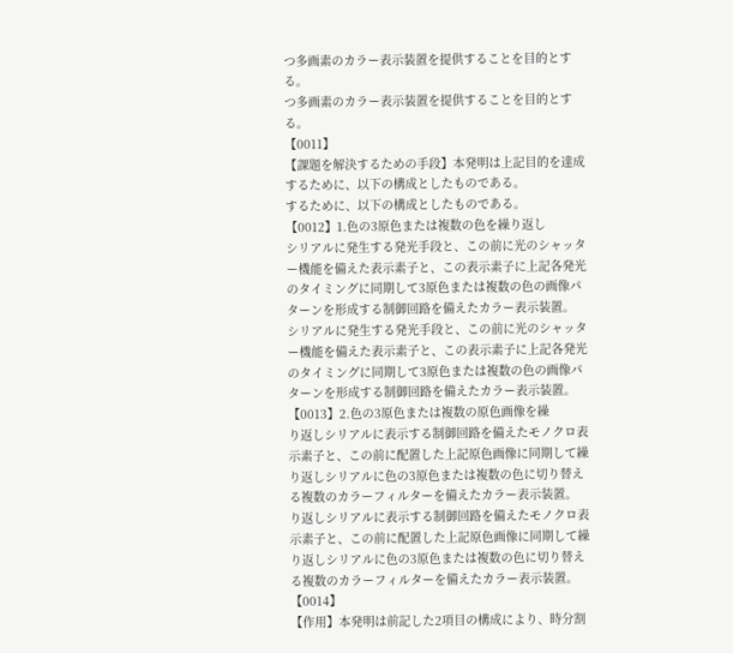つ多画素のカラー表示装置を提供することを目的とす
る。
つ多画素のカラー表示装置を提供することを目的とす
る。
【0011】
【課題を解決するための手段】本発明は上記目的を達成
するために、以下の構成としたものである。
するために、以下の構成としたものである。
【0012】1.色の3原色または複数の色を繰り返し
シリアルに発生する発光手段と、この前に光のシャッタ
ー機能を備えた表示素子と、この表示素子に上記各発光
のタイミングに同期して3原色または複数の色の画像パ
ターンを形成する制御回路を備えたカラー表示装置。
シリアルに発生する発光手段と、この前に光のシャッタ
ー機能を備えた表示素子と、この表示素子に上記各発光
のタイミングに同期して3原色または複数の色の画像パ
ターンを形成する制御回路を備えたカラー表示装置。
【0013】2.色の3原色または複数の原色画像を繰
り返しシリアルに表示する制御回路を備えたモノクロ表
示素子と、この前に配置した上記原色画像に同期して繰
り返しシリアルに色の3原色または複数の色に切り替え
る複数のカラーフィルターを備えたカラー表示装置。
り返しシリアルに表示する制御回路を備えたモノクロ表
示素子と、この前に配置した上記原色画像に同期して繰
り返しシリアルに色の3原色または複数の色に切り替え
る複数のカラーフィルターを備えたカラー表示装置。
【0014】
【作用】本発明は前記した2項目の構成により、時分割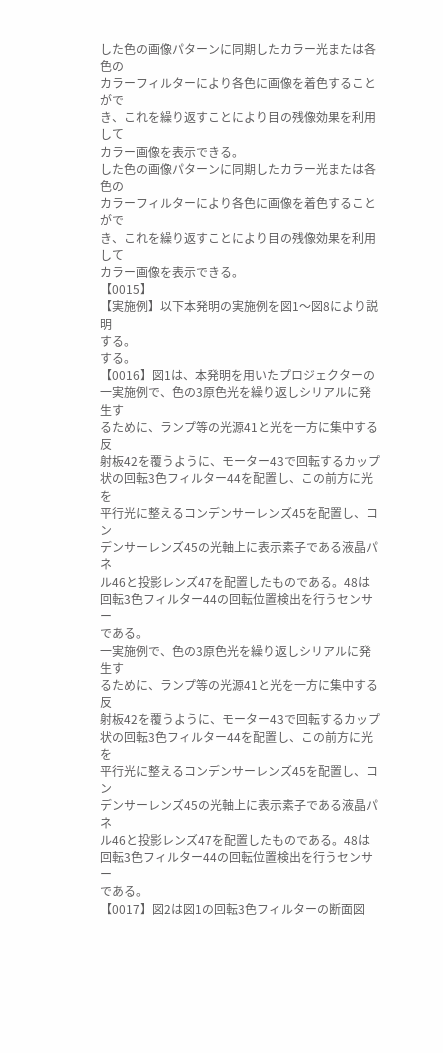した色の画像パターンに同期したカラー光または各色の
カラーフィルターにより各色に画像を着色することがで
き、これを繰り返すことにより目の残像効果を利用して
カラー画像を表示できる。
した色の画像パターンに同期したカラー光または各色の
カラーフィルターにより各色に画像を着色することがで
き、これを繰り返すことにより目の残像効果を利用して
カラー画像を表示できる。
【0015】
【実施例】以下本発明の実施例を図1〜図8により説明
する。
する。
【0016】図1は、本発明を用いたプロジェクターの
一実施例で、色の3原色光を繰り返しシリアルに発生す
るために、ランプ等の光源41と光を一方に集中する反
射板42を覆うように、モーター43で回転するカップ
状の回転3色フィルター44を配置し、この前方に光を
平行光に整えるコンデンサーレンズ45を配置し、コン
デンサーレンズ45の光軸上に表示素子である液晶パネ
ル46と投影レンズ47を配置したものである。48は
回転3色フィルター44の回転位置検出を行うセンサー
である。
一実施例で、色の3原色光を繰り返しシリアルに発生す
るために、ランプ等の光源41と光を一方に集中する反
射板42を覆うように、モーター43で回転するカップ
状の回転3色フィルター44を配置し、この前方に光を
平行光に整えるコンデンサーレンズ45を配置し、コン
デンサーレンズ45の光軸上に表示素子である液晶パネ
ル46と投影レンズ47を配置したものである。48は
回転3色フィルター44の回転位置検出を行うセンサー
である。
【0017】図2は図1の回転3色フィルターの断面図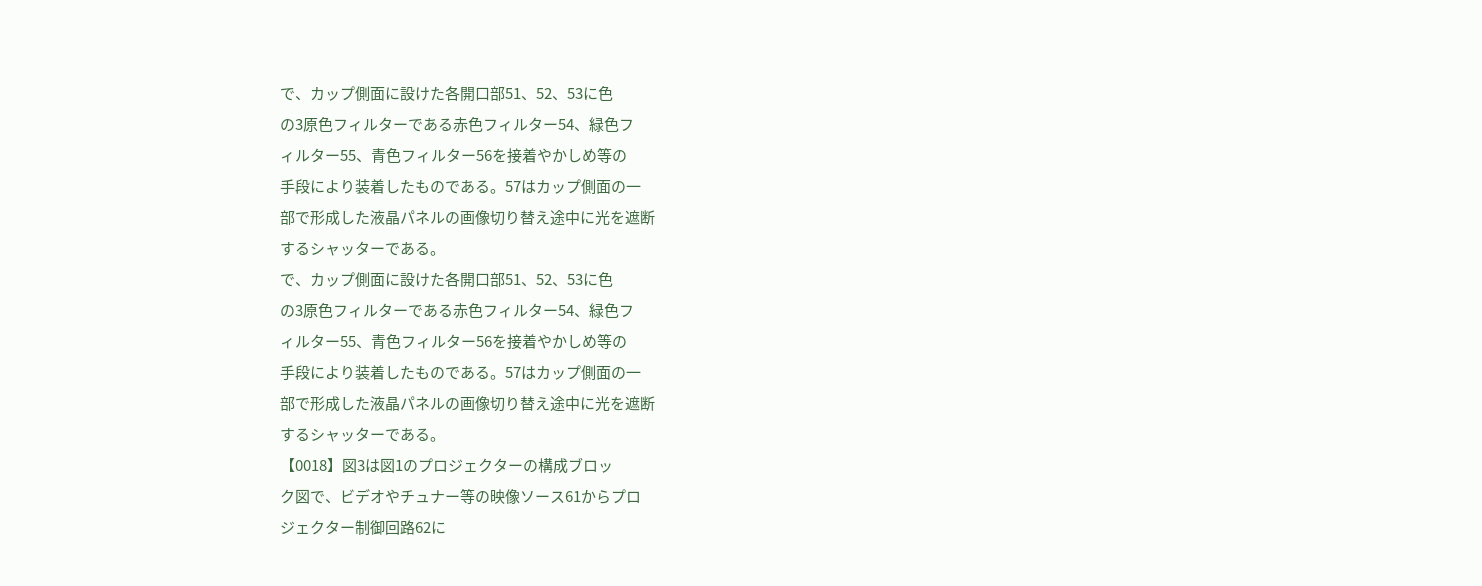で、カップ側面に設けた各開口部51、52、53に色
の3原色フィルターである赤色フィルター54、緑色フ
ィルター55、青色フィルター56を接着やかしめ等の
手段により装着したものである。57はカップ側面の一
部で形成した液晶パネルの画像切り替え途中に光を遮断
するシャッターである。
で、カップ側面に設けた各開口部51、52、53に色
の3原色フィルターである赤色フィルター54、緑色フ
ィルター55、青色フィルター56を接着やかしめ等の
手段により装着したものである。57はカップ側面の一
部で形成した液晶パネルの画像切り替え途中に光を遮断
するシャッターである。
【0018】図3は図1のプロジェクターの構成ブロッ
ク図で、ビデオやチュナー等の映像ソース61からプロ
ジェクター制御回路62に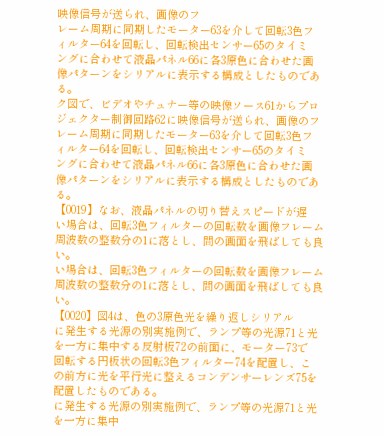映像信号が送られ、画像のフ
レーム周期に同期したモーター63を介して回転3色フ
ィルター64を回転し、回転検出センサー65のタイミ
ングに合わせて液晶パネル66に各3原色に合わせた画
像パターンをシリアルに表示する構成としたものであ
る。
ク図で、ビデオやチュナー等の映像ソース61からプロ
ジェクター制御回路62に映像信号が送られ、画像のフ
レーム周期に同期したモーター63を介して回転3色フ
ィルター64を回転し、回転検出センサー65のタイミ
ングに合わせて液晶パネル66に各3原色に合わせた画
像パターンをシリアルに表示する構成としたものであ
る。
【0019】なお、液晶パネルの切り替えスピードが遅
い場合は、回転3色フィルターの回転数を画像フレーム
周波数の整数分の1に落とし、間の画面を飛ばしても良
い。
い場合は、回転3色フィルターの回転数を画像フレーム
周波数の整数分の1に落とし、間の画面を飛ばしても良
い。
【0020】図4は、色の3原色光を繰り返しシリアル
に発生する光源の別実施例で、ランプ等の光源71と光
を一方に集中する反射板72の前面に、モーター73で
回転する円板状の回転3色フィルター74を配置し、こ
の前方に光を平行光に整えるコンデンサーレンズ75を
配置したものである。
に発生する光源の別実施例で、ランプ等の光源71と光
を一方に集中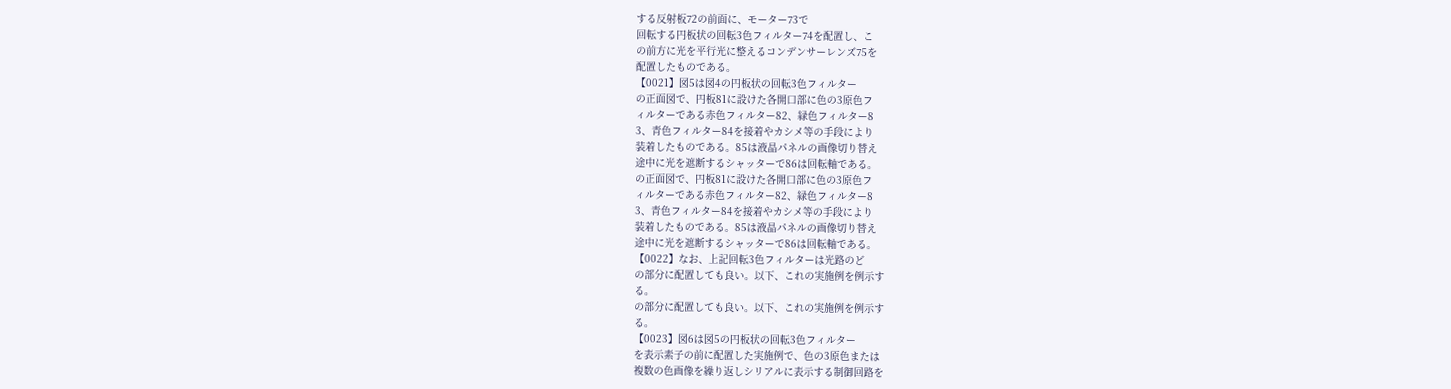する反射板72の前面に、モーター73で
回転する円板状の回転3色フィルター74を配置し、こ
の前方に光を平行光に整えるコンデンサーレンズ75を
配置したものである。
【0021】図5は図4の円板状の回転3色フィルター
の正面図で、円板81に設けた各開口部に色の3原色フ
ィルターである赤色フィルター82、緑色フィルター8
3、青色フィルター84を接着やカシメ等の手段により
装着したものである。85は液晶パネルの画像切り替え
途中に光を遮断するシャッターで86は回転軸である。
の正面図で、円板81に設けた各開口部に色の3原色フ
ィルターである赤色フィルター82、緑色フィルター8
3、青色フィルター84を接着やカシメ等の手段により
装着したものである。85は液晶パネルの画像切り替え
途中に光を遮断するシャッターで86は回転軸である。
【0022】なお、上記回転3色フィルターは光路のど
の部分に配置しても良い。以下、これの実施例を例示す
る。
の部分に配置しても良い。以下、これの実施例を例示す
る。
【0023】図6は図5の円板状の回転3色フィルター
を表示素子の前に配置した実施例で、色の3原色または
複数の色画像を繰り返しシリアルに表示する制御回路を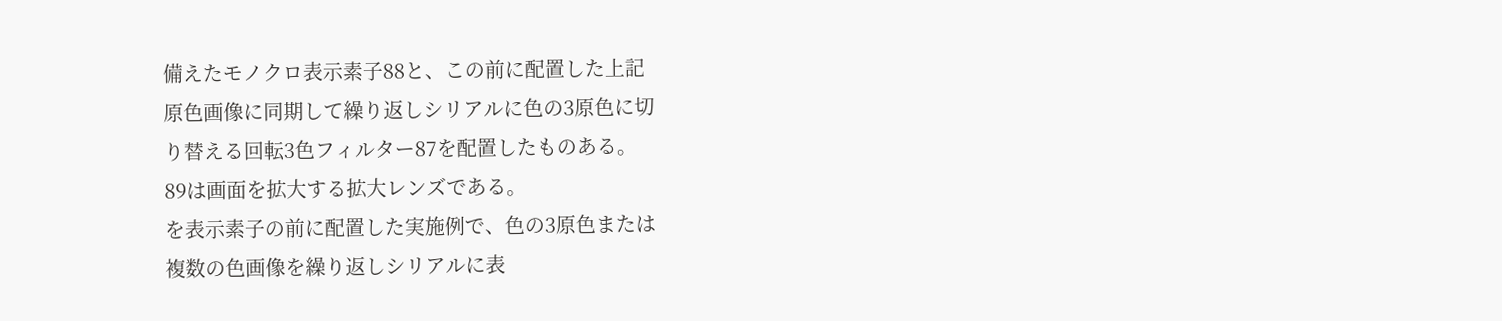備えたモノクロ表示素子88と、この前に配置した上記
原色画像に同期して繰り返しシリアルに色の3原色に切
り替える回転3色フィルター87を配置したものある。
89は画面を拡大する拡大レンズである。
を表示素子の前に配置した実施例で、色の3原色または
複数の色画像を繰り返しシリアルに表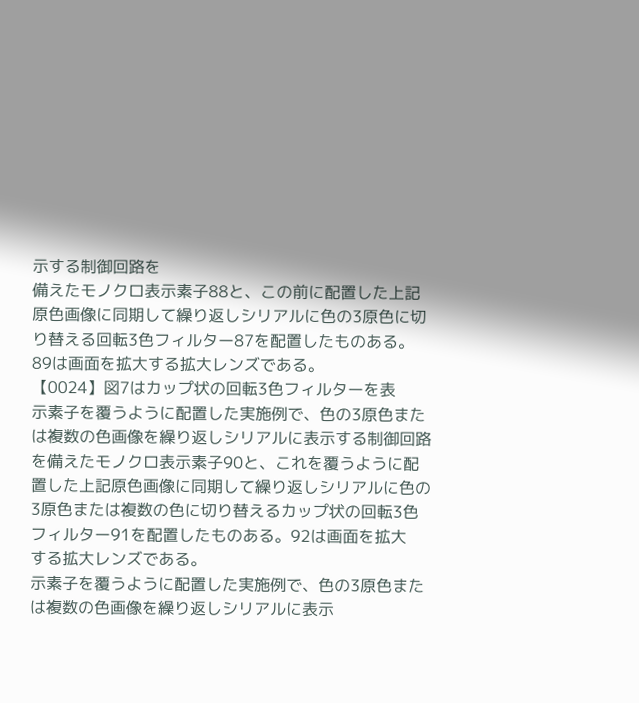示する制御回路を
備えたモノクロ表示素子88と、この前に配置した上記
原色画像に同期して繰り返しシリアルに色の3原色に切
り替える回転3色フィルター87を配置したものある。
89は画面を拡大する拡大レンズである。
【0024】図7はカップ状の回転3色フィルターを表
示素子を覆うように配置した実施例で、色の3原色また
は複数の色画像を繰り返しシリアルに表示する制御回路
を備えたモノクロ表示素子90と、これを覆うように配
置した上記原色画像に同期して繰り返しシリアルに色の
3原色または複数の色に切り替えるカップ状の回転3色
フィルター91を配置したものある。92は画面を拡大
する拡大レンズである。
示素子を覆うように配置した実施例で、色の3原色また
は複数の色画像を繰り返しシリアルに表示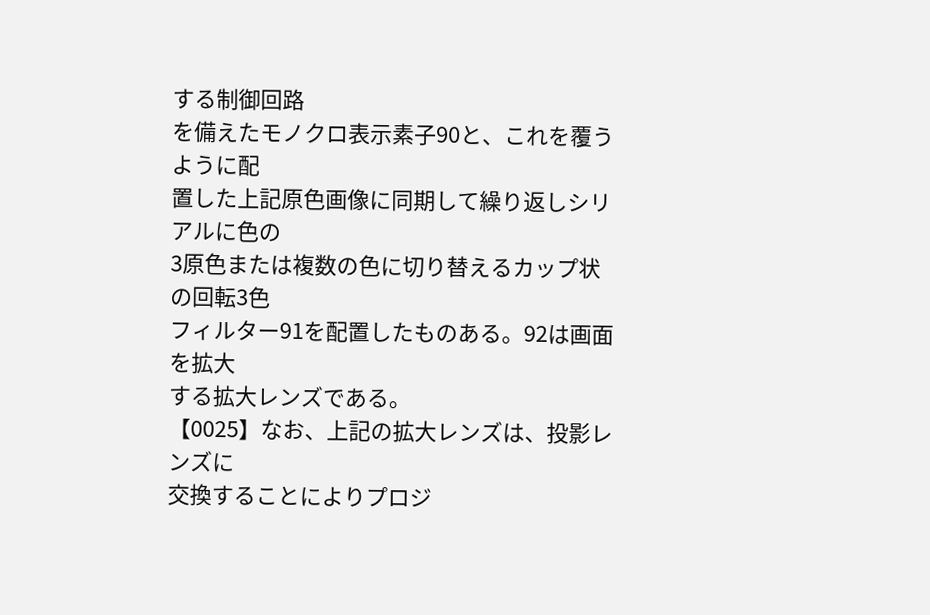する制御回路
を備えたモノクロ表示素子90と、これを覆うように配
置した上記原色画像に同期して繰り返しシリアルに色の
3原色または複数の色に切り替えるカップ状の回転3色
フィルター91を配置したものある。92は画面を拡大
する拡大レンズである。
【0025】なお、上記の拡大レンズは、投影レンズに
交換することによりプロジ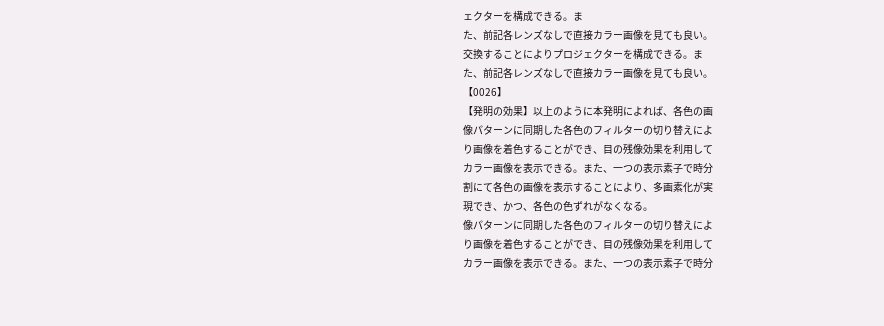ェクターを構成できる。ま
た、前記各レンズなしで直接カラー画像を見ても良い。
交換することによりプロジェクターを構成できる。ま
た、前記各レンズなしで直接カラー画像を見ても良い。
【0026】
【発明の効果】以上のように本発明によれば、各色の画
像パターンに同期した各色のフィルターの切り替えによ
り画像を着色することができ、目の残像効果を利用して
カラー画像を表示できる。また、一つの表示素子で時分
割にて各色の画像を表示することにより、多画素化が実
現でき、かつ、各色の色ずれがなくなる。
像パターンに同期した各色のフィルターの切り替えによ
り画像を着色することができ、目の残像効果を利用して
カラー画像を表示できる。また、一つの表示素子で時分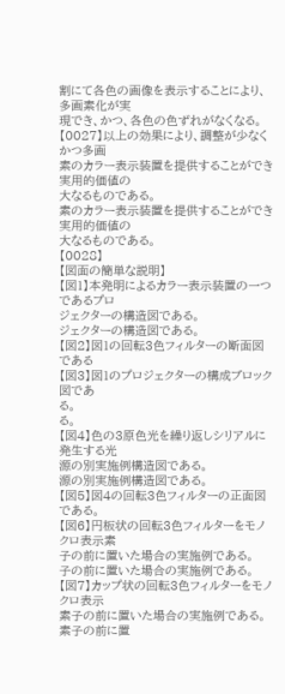割にて各色の画像を表示することにより、多画素化が実
現でき、かつ、各色の色ずれがなくなる。
【0027】以上の効果により、調整が少なくかつ多画
素のカラー表示装置を提供することができ実用的価値の
大なるものである。
素のカラー表示装置を提供することができ実用的価値の
大なるものである。
【0028】
【図面の簡単な説明】
【図1】本発明によるカラー表示装置の一つであるプロ
ジェクターの構造図である。
ジェクターの構造図である。
【図2】図1の回転3色フィルターの断面図である
【図3】図1のプロジェクターの構成ブロック図であ
る。
る。
【図4】色の3原色光を繰り返しシリアルに発生する光
源の別実施例構造図である。
源の別実施例構造図である。
【図5】図4の回転3色フィルターの正面図である。
【図6】円板状の回転3色フィルターをモノクロ表示素
子の前に置いた場合の実施例である。
子の前に置いた場合の実施例である。
【図7】カップ状の回転3色フィルターをモノクロ表示
素子の前に置いた場合の実施例である。
素子の前に置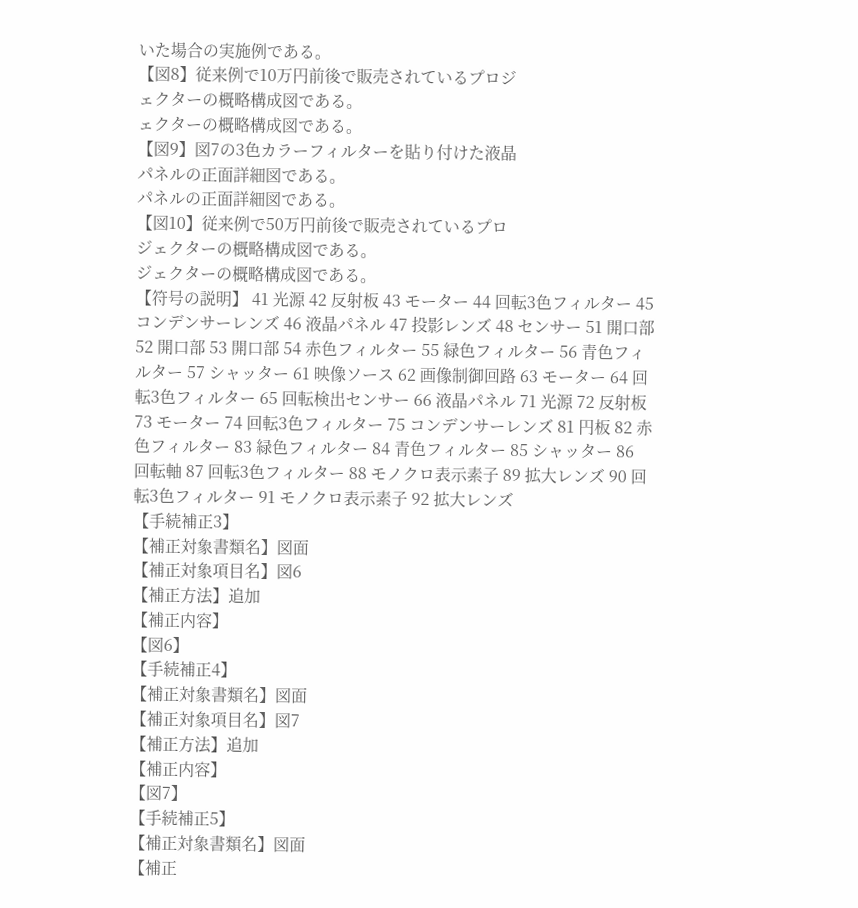いた場合の実施例である。
【図8】従来例で10万円前後で販売されているプロジ
ェクターの概略構成図である。
ェクターの概略構成図である。
【図9】図7の3色カラーフィルターを貼り付けた液晶
パネルの正面詳細図である。
パネルの正面詳細図である。
【図10】従来例で50万円前後で販売されているプロ
ジェクターの概略構成図である。
ジェクターの概略構成図である。
【符号の説明】 41 光源 42 反射板 43 モーター 44 回転3色フィルター 45 コンデンサーレンズ 46 液晶パネル 47 投影レンズ 48 センサー 51 開口部 52 開口部 53 開口部 54 赤色フィルター 55 緑色フィルター 56 青色フィルター 57 シャッター 61 映像ソース 62 画像制御回路 63 モーター 64 回転3色フィルター 65 回転検出センサー 66 液晶パネル 71 光源 72 反射板 73 モーター 74 回転3色フィルター 75 コンデンサーレンズ 81 円板 82 赤色フィルター 83 緑色フィルター 84 青色フィルター 85 シャッター 86 回転軸 87 回転3色フィルター 88 モノクロ表示素子 89 拡大レンズ 90 回転3色フィルター 91 モノクロ表示素子 92 拡大レンズ
【手続補正3】
【補正対象書類名】図面
【補正対象項目名】図6
【補正方法】追加
【補正内容】
【図6】
【手続補正4】
【補正対象書類名】図面
【補正対象項目名】図7
【補正方法】追加
【補正内容】
【図7】
【手続補正5】
【補正対象書類名】図面
【補正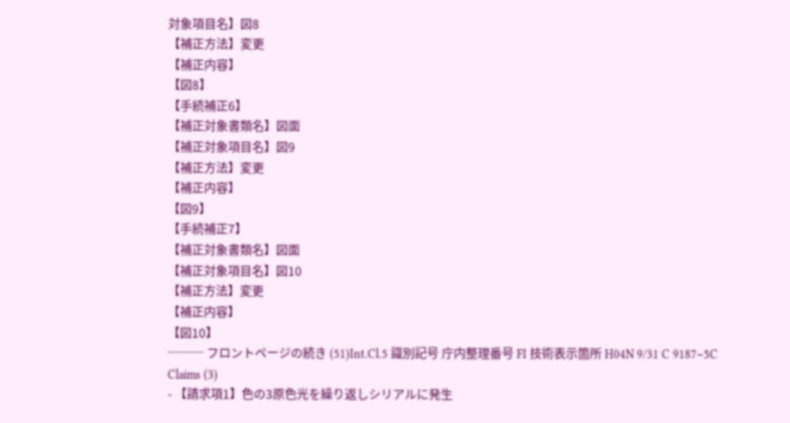対象項目名】図8
【補正方法】変更
【補正内容】
【図8】
【手続補正6】
【補正対象書類名】図面
【補正対象項目名】図9
【補正方法】変更
【補正内容】
【図9】
【手続補正7】
【補正対象書類名】図面
【補正対象項目名】図10
【補正方法】変更
【補正内容】
【図10】
─── フロントページの続き (51)Int.Cl.5 識別記号 庁内整理番号 FI 技術表示箇所 H04N 9/31 C 9187−5C
Claims (3)
- 【請求項1】色の3原色光を繰り返しシリアルに発生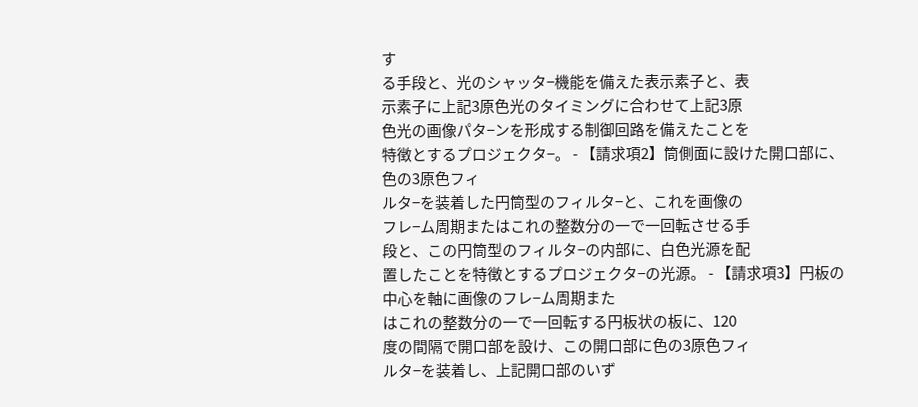す
る手段と、光のシャッタ−機能を備えた表示素子と、表
示素子に上記3原色光のタイミングに合わせて上記3原
色光の画像パタ−ンを形成する制御回路を備えたことを
特徴とするプロジェクタ−。 - 【請求項2】筒側面に設けた開口部に、色の3原色フィ
ルタ−を装着した円筒型のフィルタ−と、これを画像の
フレ−ム周期またはこれの整数分の一で一回転させる手
段と、この円筒型のフィルタ−の内部に、白色光源を配
置したことを特徴とするプロジェクタ−の光源。 - 【請求項3】円板の中心を軸に画像のフレ−ム周期また
はこれの整数分の一で一回転する円板状の板に、120
度の間隔で開口部を設け、この開口部に色の3原色フィ
ルタ−を装着し、上記開口部のいず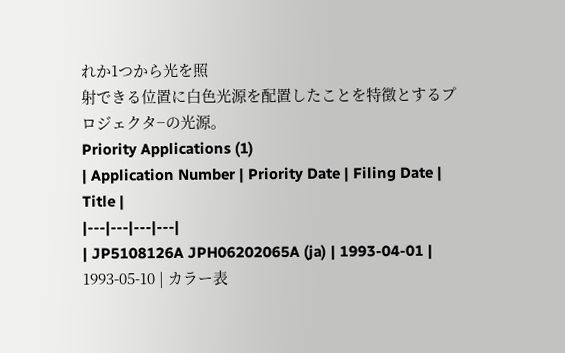れか1つから光を照
射できる位置に白色光源を配置したことを特徴とするプ
ロジェクタ−の光源。
Priority Applications (1)
| Application Number | Priority Date | Filing Date | Title |
|---|---|---|---|
| JP5108126A JPH06202065A (ja) | 1993-04-01 | 1993-05-10 | カラー表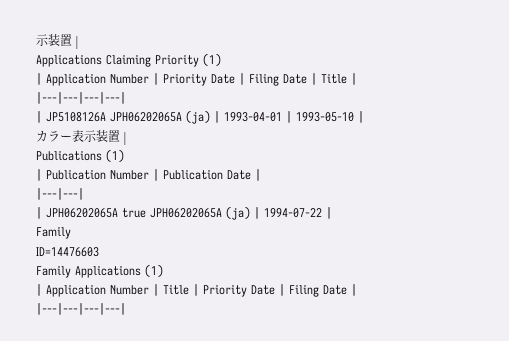示装置 |
Applications Claiming Priority (1)
| Application Number | Priority Date | Filing Date | Title |
|---|---|---|---|
| JP5108126A JPH06202065A (ja) | 1993-04-01 | 1993-05-10 | カラー表示装置 |
Publications (1)
| Publication Number | Publication Date |
|---|---|
| JPH06202065A true JPH06202065A (ja) | 1994-07-22 |
Family
ID=14476603
Family Applications (1)
| Application Number | Title | Priority Date | Filing Date |
|---|---|---|---|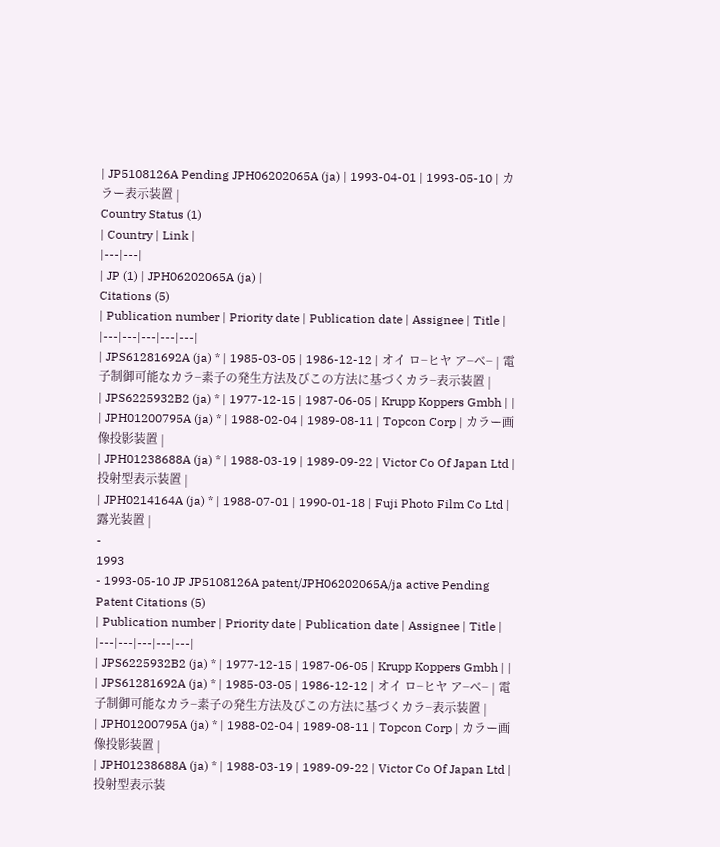| JP5108126A Pending JPH06202065A (ja) | 1993-04-01 | 1993-05-10 | カラー表示装置 |
Country Status (1)
| Country | Link |
|---|---|
| JP (1) | JPH06202065A (ja) |
Citations (5)
| Publication number | Priority date | Publication date | Assignee | Title |
|---|---|---|---|---|
| JPS61281692A (ja) * | 1985-03-05 | 1986-12-12 | オイ ロ−ヒヤ ア−ベ− | 電子制御可能なカラ−素子の発生方法及びこの方法に基づくカラ−表示装置 |
| JPS6225932B2 (ja) * | 1977-12-15 | 1987-06-05 | Krupp Koppers Gmbh | |
| JPH01200795A (ja) * | 1988-02-04 | 1989-08-11 | Topcon Corp | カラー画像投影装置 |
| JPH01238688A (ja) * | 1988-03-19 | 1989-09-22 | Victor Co Of Japan Ltd | 投射型表示装置 |
| JPH0214164A (ja) * | 1988-07-01 | 1990-01-18 | Fuji Photo Film Co Ltd | 露光装置 |
-
1993
- 1993-05-10 JP JP5108126A patent/JPH06202065A/ja active Pending
Patent Citations (5)
| Publication number | Priority date | Publication date | Assignee | Title |
|---|---|---|---|---|
| JPS6225932B2 (ja) * | 1977-12-15 | 1987-06-05 | Krupp Koppers Gmbh | |
| JPS61281692A (ja) * | 1985-03-05 | 1986-12-12 | オイ ロ−ヒヤ ア−ベ− | 電子制御可能なカラ−素子の発生方法及びこの方法に基づくカラ−表示装置 |
| JPH01200795A (ja) * | 1988-02-04 | 1989-08-11 | Topcon Corp | カラー画像投影装置 |
| JPH01238688A (ja) * | 1988-03-19 | 1989-09-22 | Victor Co Of Japan Ltd | 投射型表示装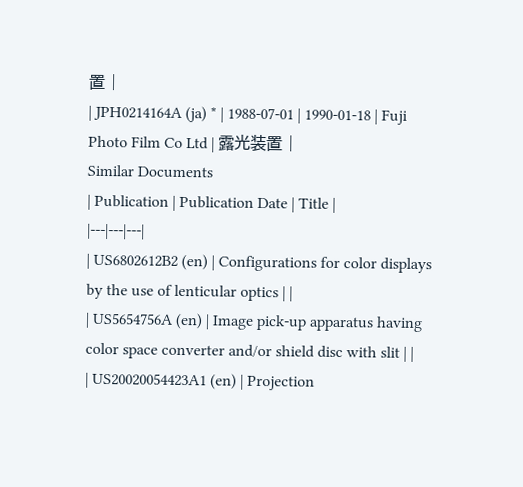置 |
| JPH0214164A (ja) * | 1988-07-01 | 1990-01-18 | Fuji Photo Film Co Ltd | 露光装置 |
Similar Documents
| Publication | Publication Date | Title |
|---|---|---|
| US6802612B2 (en) | Configurations for color displays by the use of lenticular optics | |
| US5654756A (en) | Image pick-up apparatus having color space converter and/or shield disc with slit | |
| US20020054423A1 (en) | Projection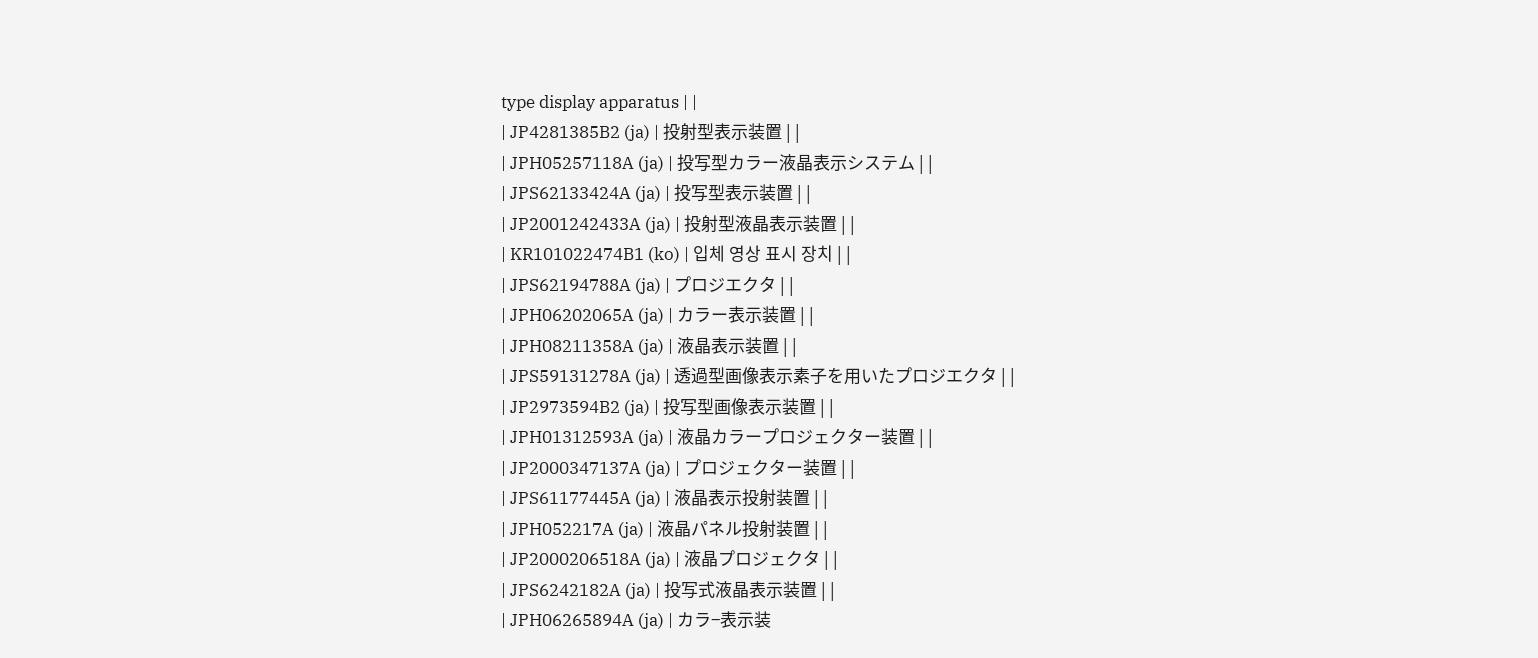type display apparatus | |
| JP4281385B2 (ja) | 投射型表示装置 | |
| JPH05257118A (ja) | 投写型カラー液晶表示システム | |
| JPS62133424A (ja) | 投写型表示装置 | |
| JP2001242433A (ja) | 投射型液晶表示装置 | |
| KR101022474B1 (ko) | 입체 영상 표시 장치 | |
| JPS62194788A (ja) | プロジエクタ | |
| JPH06202065A (ja) | カラー表示装置 | |
| JPH08211358A (ja) | 液晶表示装置 | |
| JPS59131278A (ja) | 透過型画像表示素子を用いたプロジエクタ | |
| JP2973594B2 (ja) | 投写型画像表示装置 | |
| JPH01312593A (ja) | 液晶カラープロジェクター装置 | |
| JP2000347137A (ja) | プロジェクター装置 | |
| JPS61177445A (ja) | 液晶表示投射装置 | |
| JPH052217A (ja) | 液晶パネル投射装置 | |
| JP2000206518A (ja) | 液晶プロジェクタ | |
| JPS6242182A (ja) | 投写式液晶表示装置 | |
| JPH06265894A (ja) | カラ−表示装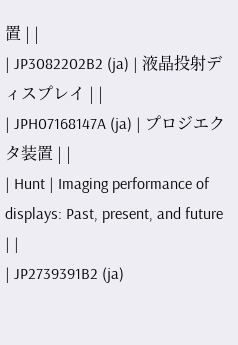置 | |
| JP3082202B2 (ja) | 液晶投射ディスプレイ | |
| JPH07168147A (ja) | プロジエクタ装置 | |
| Hunt | Imaging performance of displays: Past, present, and future | |
| JP2739391B2 (ja)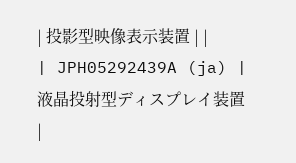| 投影型映像表示装置 | |
| JPH05292439A (ja) | 液晶投射型ディスプレイ装置 |